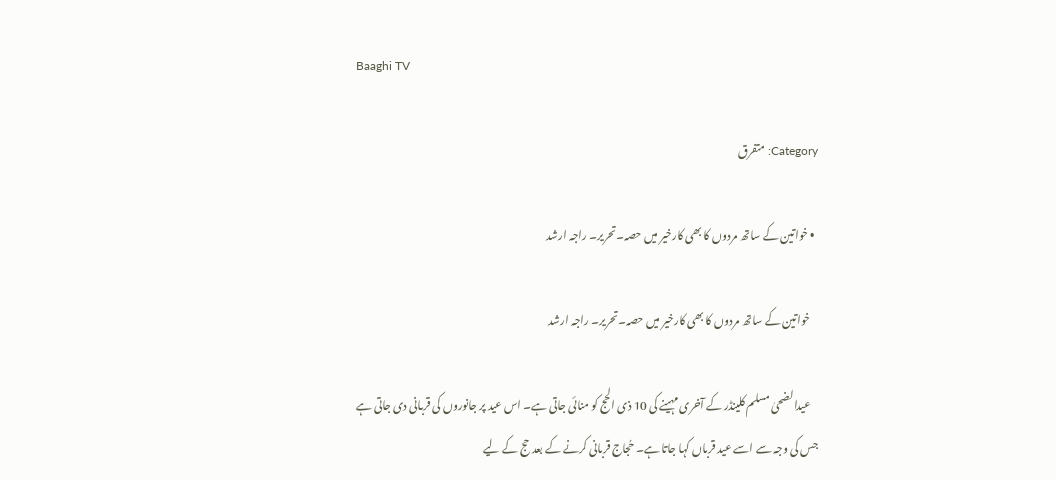Baaghi TV

Category: متفرق

  • خواتین کے ساتھ مردوں کا بھی کارخیر میں حصہ۔تحریر۔ راجہ ارشد

    خواتین کے ساتھ مردوں کا بھی کارخیر میں حصہ۔تحریر۔ راجہ ارشد

    عیدالضحیٰ مسلم کلینڈر کے آخری مہینے کی 10 ذی الحج کو منائی جاتی ہے۔ اس عید پر جانوروں کی قربانی دی جاتی ہے جس کی وجہ سے اسے عید قرباں کہا جاتا ہے۔ حُجاج قربانی کرنے کے بعد حج کے لیے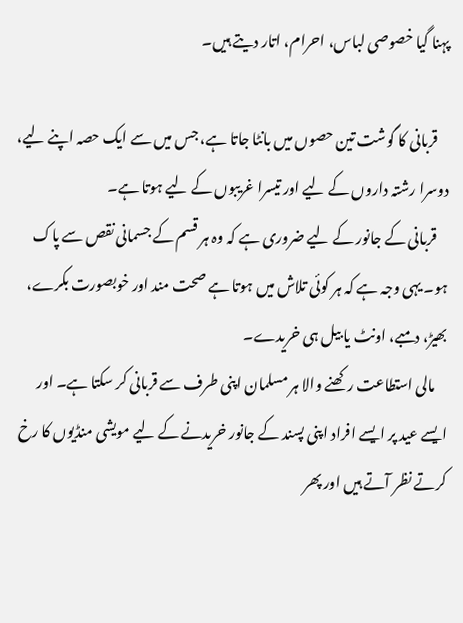پہنا گیا خصوصی لباس، احرام، اتار دیتے ہیں۔

    قربانی کا گوشت تین حصوں میں بانٹا جاتا ہے، جس میں سے ایک حصہ اپنے لیے، دوسرا رشتہ داروں کے لیے اور تیسرا غریبوں کے لیے ہوتا ہے۔
    قربانی کے جانور کے لیے ضروری ہے کہ وہ ہر قسم کے جسمانی نقص سے پاک ہو۔ یہی وجہ ہے کہ ہر کوئی تلاش میں ہوتا ہے صحت مند اور خوبصورت بکرے، بھیڑ، دمبے، اونٹ یا بیل ہی خریدے۔
    مالی استطاعت رکھنے والا ہر مسلمان اپنی طرف سے قربانی کر سکتا ہے۔ اور ایسے عید پر ایسے افراد اپنی پسند کے جانور خریدنے کے لیے مویشی منڈیوں کا رخ کرتے نظر آتے ہیں اور پھر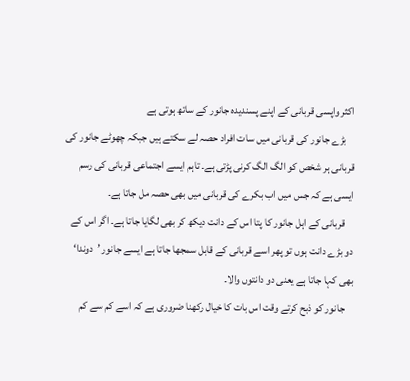اکثر واپسی قربانی کے اپنے پسندیدہ جانور کے ساتھ ہوتی ہے
    بڑے جانور کی قربانی میں سات افراد حصہ لے سکتے ہیں جبکہ چھوٹے جانور کی قربانی ہر شخص کو الگ الگ کرنی پڑتی ہے۔ تاہم ایسے اجتماعی قربانی کی رسم ایسی ہے کہ جس میں اب بکرے کی قربانی میں بھی حصہ مل جاتا ہے۔
    قربانی کے اہل جانور کا پتا اس کے دانت دیکھ کر بھی لگایا جاتا ہے۔ اگر اس کے دو بڑے دانت ہوں تو پھر اسے قربانی کے قابل سمجھا جاتا ہے ایسے جانور ’دوندا‘ بھی کہا جاتا ہے یعنی دو دانتوں والا۔
    جانور کو ذبح کرتے وقت اس بات کا خیال رکھنا ضروری ہے کہ اسے کم سے کم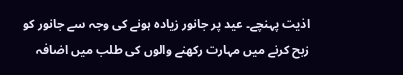اذیت پہنچے۔ عید پر جانور زیادہ ہونے کی وجہ سے جانور کو زبح کرنے میں مہارت رکھنے والوں کی طلب میں اضافہ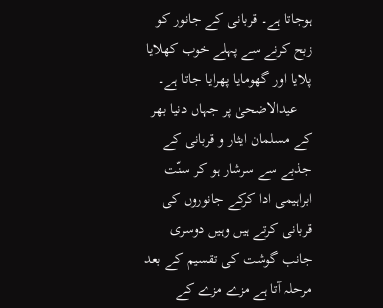ہوجاتا ہے۔ قربانی کے جانور کو زبح کرنے سے پہلے خوب کھلایا پلایا اور گھومایا پھرایا جاتا ہے۔
    عیدالاضحیٰ پر جہاں دنیا بھر کے مسلمان ایثار و قربانی کے جذبے سے سرشار ہو کر سنّت ابراہیمی ادا کرکے جانوروں کی قربانی کرتے ہیں وہیں دوسری جانب گوشت کی تقسیم کے بعد مرحلہ آتا ہے مزے مزے کے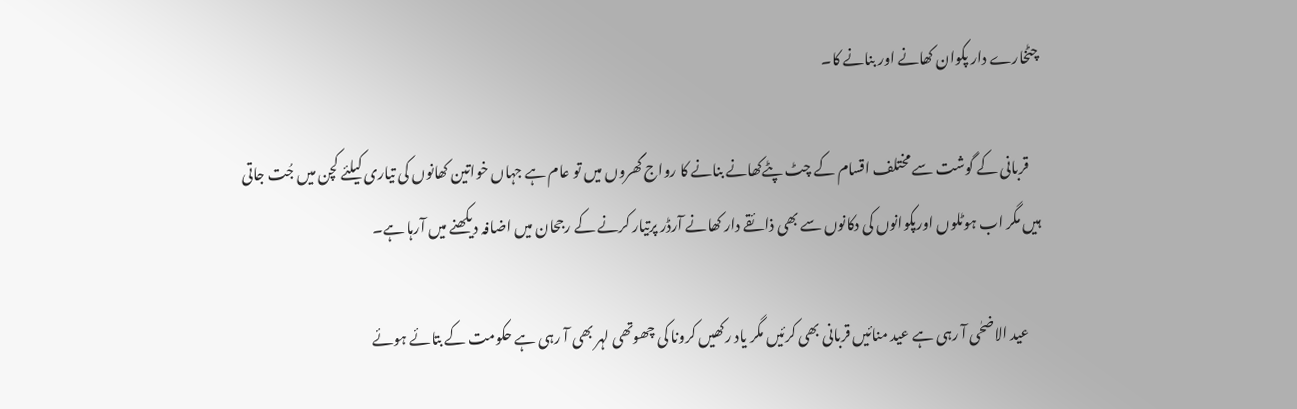چٹخارے دار پکوان کھانے اور بنانے کا۔

    قربانی کے گوشت سے مختلف اقسام کے چٹ پٹےکھانے بنانے کا رواج گھروں میں تو عام ہے جہاں خواتین کھانوں کی تیاری کیلئے کچن میں جُت جاتی ہیں مگر اب ہوٹلوں اورپکوانوں کی دکانوں سے بھی ذائقے دار کھانے آرڈر پرتیار کرنے کے رجحان میں اضافہ دیکھنے میں آرہا ہے۔

    عید الاضحٰی آ رہی ہے عید منائیں قربانی بھی کرئیں مگر یاد رکھیں کرونا کی چھوتھی لہر بھی آ رہی ہے حکومت کے بتائے ہوئے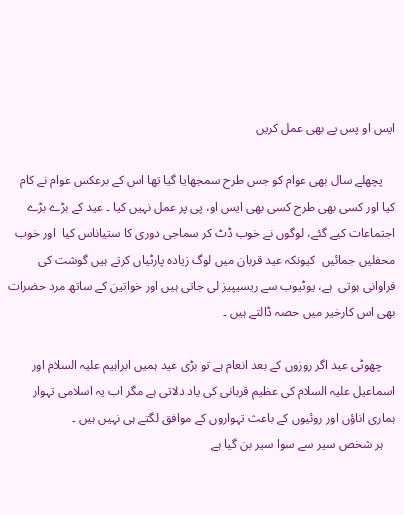ایس او پس پے بھی عمل کریں

    پچھلے سال بھی عوام کو جس طرح سمجھایا گیا تھا اس کے برعکس عوام نے کام کیا اور کسی بھی طرح کسی بھی ایس او، پی پر عمل نہیں کیا ۔ عید کے بڑے بڑے اجتماعات کیے گئے، لوگوں نے خوب ڈٹ کر سماجی دوری کا ستیاناس کیا  اور خوب محفلیں جمائیں  کیونکہ عید قربان میں لوگ زیادہ پارٹیاں کرتے ہیں گوشت کی فراوانی ہوتی  ہے، یوٹیوب سے ریسیپیز لی جاتی ہیں اور خواتین کے ساتھ مرد حضرات بھی اس کارخیر میں حصہ ڈالتے ہیں ۔

    چھوٹی عید اگر روزوں کے بعد انعام ہے تو بڑی عید ہمیں ابراہیم علیہ السلام اور اسماعیل علیہ السلام کی عظیم قربانی کی یاد دلاتی ہے مگر اب یہ اسلامی تہوار ہماری اناؤں اور روئیوں کے باعث تہواروں کے موافق لگتے ہی نہیں ہیں ۔
    ہر شخص سیر سے سوا سیر بن گیا ہے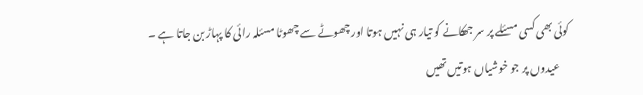کوئی بھی کسی مسئلے پر سر جھکانے کو تیار ہی نہیں ہوتا اور چھوٹے سے چھوٹا مسئلہ رائی کا پہاڑ بن جاتا ہے ۔
    عیدوں پر جو خوشیاں ہوتیں تھیں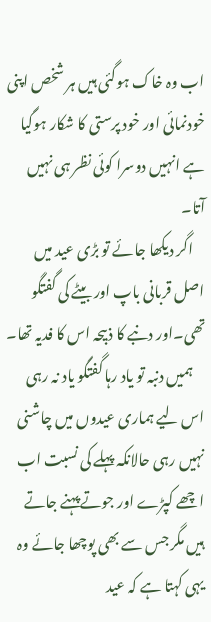اب وہ خاک ہوگئی ہیں ہر شخص اپنی خودنمائی اور خود پرستی کا شکار ہوگیا ہے انہیں دوسرا کوئی نظر ہی نہیں آتا۔
    اگر دیکھا جائے تو بڑی عید میں اصل قربانی باپ اور بیٹے کی گفتگو تھی۔اور دنبے کا ذبیحہ اس کا فدیہ تھا۔
    ہمیں دنبہ تو یاد رہا گفتگو یاد نہ رہی اس لیے ہماری عیدوں میں چاشنی نہیں رہی حالانکہ پہلے کی نسبت اب اچھے کپڑے اور جوتے پہنے جاتے ہیں مگر جس سے بھی پوچھا جائے وہ یہی کہتا ہے کہ عید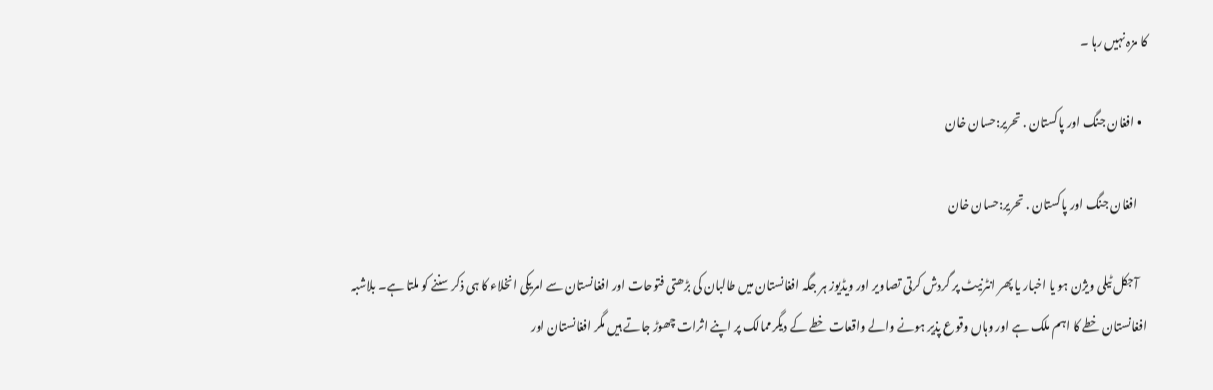کا مزہ نہیں رہا ۔

  • افغان جنگ اور پاکستان . تحریر:حسان خان

    افغان جنگ اور پاکستان . تحریر:حسان خان

    آجکل ٹیلی ویژن ہو یا اخبار یا پھر انٹرنیٹ پر گردش کرتی تصاویر اور ویڈیوز ہر جگہ افغانستان میں طالبان کی بڑھتی فتوحات اور افغانستان سے امریکی انخلاء کا ہی ذکر سننے کو ملتا ہے۔ بلاشبہ افغانستان خطے کا اہم ملک ہے اور وہاں وقوع پذیر ہونے والے واقعات خطے کے دیگرممالک پر اپنے اثرات چھوڑ جاتے ہیں مگر افغانستان اور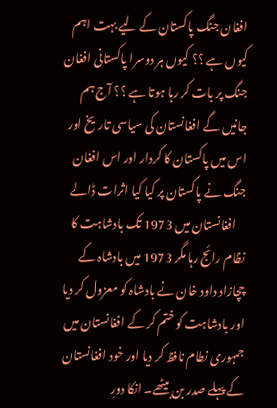افغان جنگ پاکستان کے لیے بہت اہم کیوں ہے ؟؟ کیوں ہر دوسرا پاکستانی افغان جنگ پر بات کر رہا ہوتا ہے ؟؟ آج ہم جانیں گے افغانستان کی سیاسی تاریخ اور اس میں پاکستان کا کردار اور اس افغان جنگ نے پاکستان پر کیا کیا اثرات ڈالے
    افغانستان میں 1973 تک بادشاہت کا نظام رائج رہا مگر 1973 میں بادشاہ کے چچازاد داود خان نے بادشاہ کو معزول کر دیا اور بادشاہت کو ختم کر کے افغانستان میں جمہوری نطام نافظ کر دیا اور خود افغانستان کے پہلے صدر بن بیٹھے۔ انکا دورِ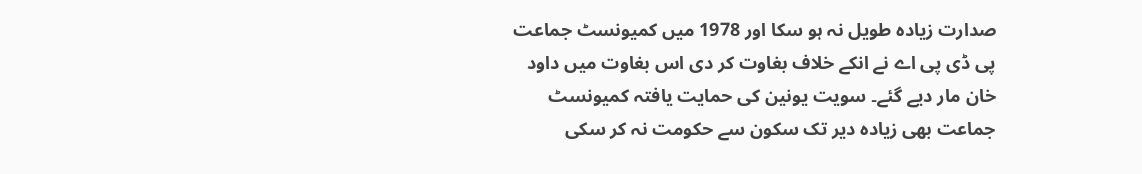صدارت زیادہ طویل نہ ہو سکا اور 1978 میں کمیونسٹ جماعت پی ڈی پی اے نے انکے خلاف بغاوت کر دی اس بغاوت میں داود خان مار دیے گئے۔ سویت یونین کی حمایت یافتہ کمیونسٹ جماعت بھی زیادہ دیر تک سکون سے حکومت نہ کر سکی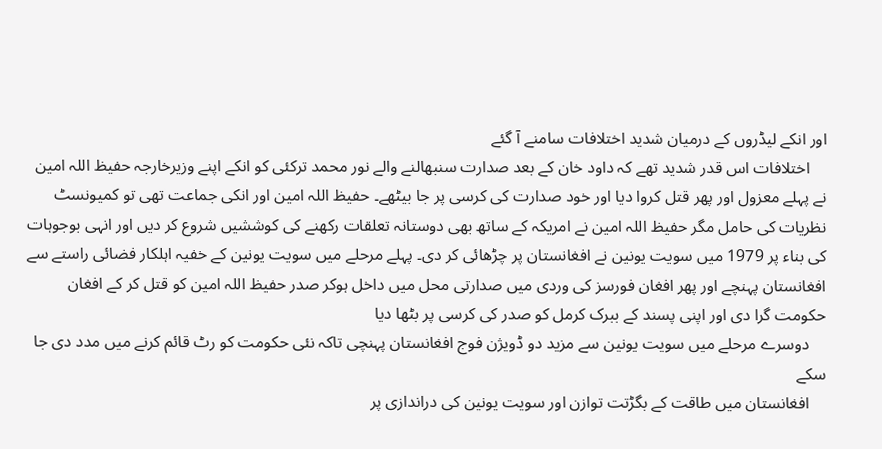اور انکے لیڈروں کے درمیان شدید اختلافات سامنے آ گئے
    اختلافات اس قدر شدید تھے کہ داود خان کے بعد صدارت سنبھالنے والے نور محمد ترکئی کو انکے اپنے وزیرخارجہ حفیظ اللہ امین نے پہلے معزول اور پھر قتل کروا دیا اور خود صدارت کی کرسی پر جا بیٹھے۔ حفیظ اللہ امین اور انکی جماعت تھی تو کمیونسٹ نظریات کی حامل مگر حفیظ اللہ امین نے امریکہ کے ساتھ بھی دوستانہ تعلقات رکھنے کی کوششیں شروع کر دیں اور انہی بوجوہات کی بناء پر 1979 میں سویت یونین نے افغانستان پر چڑھائی کر دی۔ پہلے مرحلے میں سویت یونین کے خفیہ اہلکار فضائی راستے سے افغانستان پہنچے اور پھر افغان فورسز کی وردی میں صدارتی محل میں داخل ہوکر صدر حفیظ اللہ امین کو قتل کر کے افغان حکومت گرا دی اور اپنی پسند کے ببرک کرمل کو صدر کی کرسی پر بٹھا دیا
    دوسرے مرحلے میں سویت یونین سے مزید دو ڈویژن فوج افغانستان پہنچی تاکہ نئی حکومت کو رٹ قائم کرنے میں مدد دی جا سکے
    افغانستان میں طاقت کے بگڑتت توازن اور سویت یونین کی دراندازی پر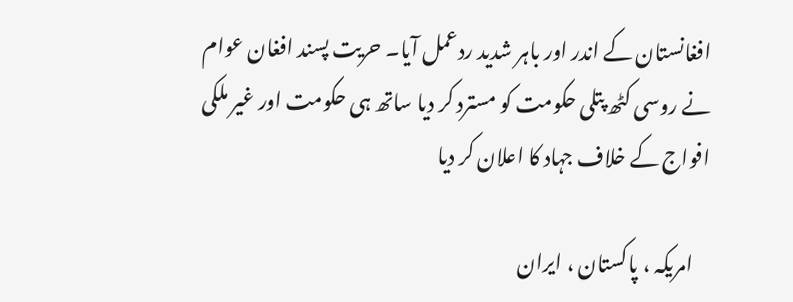افغانستان کے اندر اور باہر شدید ردعمل آیا۔ حریت پسند افغان عوام نے روسی کٹھ پتلی حکومت کو مسترد کر دیا ساتھ ہی حکومت اور غیر ملکی افواج کے خلاف جہاد کا اعلان کر دیا

    امریکہ ، پاکستان ، ایران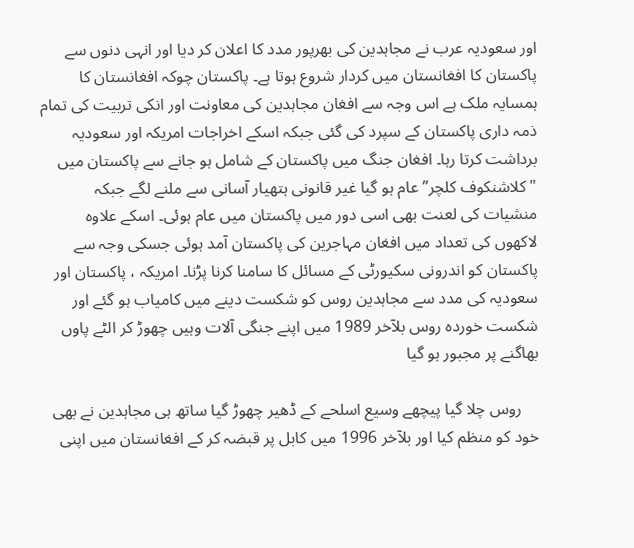اور سعودیہ عرب نے مجاہدین کی بھرپور مدد کا اعلان کر دیا اور انہی دنوں سے پاکستان کا افغانستان میں کردار شروع ہوتا ہے۔ پاکستان چوکہ افغانستان کا ہمسایہ ملک ہے اس وجہ سے افغان مجاہدین کی معاونت اور انکی تربیت کی تمام ذمہ داری پاکستان کے سپرد کی گئی جبکہ اسکے اخراجات امریکہ اور سعودیہ برداشت کرتا رہا۔ افغان جنگ میں پاکستان کے شامل ہو جانے سے پاکستان میں "کلاشنکوف کلچر” عام ہو گیا غیر قانونی ہتھیار آسانی سے ملنے لگے جبکہ منشیات کی لعنت بھی اسی دور میں پاکستان میں عام ہوئی۔ اسکے علاوہ لاکھوں کی تعداد میں افغان مہاجرین کی پاکستان آمد ہوئی جسکی وجہ سے پاکستان کو اندرونی سکیورٹی کے مسائل کا سامنا کرنا پڑنا۔ امریکہ ، پاکستان اور سعودیہ کی مدد سے مجاہدین روس کو شکست دینے میں کامیاب ہو گئے اور شکست خوردہ روس بلآخر 1989 میں اپنے جنگی آلات وہیں چھوڑ کر الٹے پاوں بھاگنے پر مجبور ہو گیا

    روس چلا گیا پیچھے وسیع اسلحے کے ڈھیر چھوڑ گیا ساتھ ہی مجاہدین نے بھی خود کو منظم کیا اور بلآخر 1996 میں کابل پر قبضہ کر کے افغانستان میں اپنی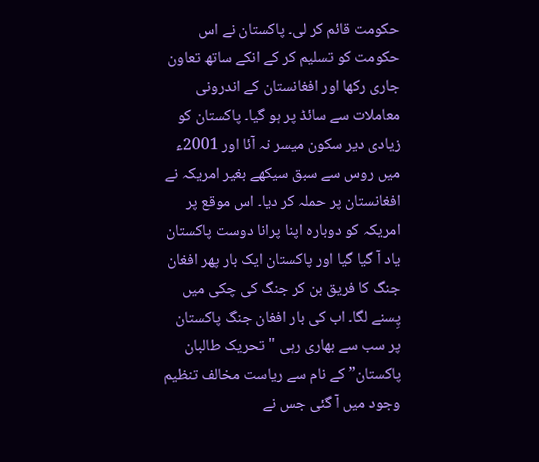حکومت قائم کر لی۔ پاکستان نے اس حکومت کو تسلیم کر کے انکے ساتھ تعاون جاری رکھا اور افغانستان کے اندرونی معاملات سے سائڈ پر ہو گیا۔ پاکستان کو زیادی دیر سکون میسر نہ آئا اور 2001ء میں روس سے سبق سیکھے بغیر امریکہ نے افغانستان پر حملہ کر دیا۔ اس موقع پر امریکہ کو دوبارہ اپنا پرانا دوست پاکستان یاد آ گیا گیا اور پاکستان ایک بار پھر افغان جنگ کا فریق بن کر جنگ کی چکی میں پِسنے لگا۔ اب کی بار افغان جنگ پاکستان پر سب سے بھاری رہی "تحریک طالبان پاکستان” کے نام سے ریاست مخالف تنظیم وجود میں آ گئی جس نے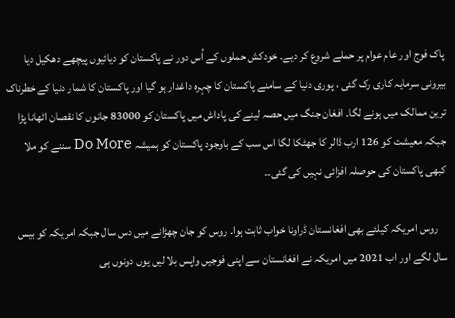پاک فوج اور عام عوام پر حملے شروع کر دیے۔ خودکش حملوں کے اُس دور نے پاکستان کو دیائیوں پیچھے دھکیل دیا بیرونی سرمایہ کاری رک گئی ، پوری دنیا کے سامنے پاکستان کا چہرہ داغدار ہو گیا اور پاکستان کا شمار دنیا کے خطرناک ترین ممالک میں ہونے لگا۔ افغان جنگ میں حصہ لینے کی پاداش میں پاکستان کو 83000 جانوں کا نقصان اٹھانا پڑا جبکہ معیشت کو 126 ارب ڈالر کا جھٹکا لگا اس سب کے باوجود پاکستان کو ہمیشہ Do More سننے کو ملا کبھی پاکستان کی حوصلہ افزائی نہیں کی گئی۔۔

    روس امریکہ کیلئے بھی افغانستان ڈراونا خواب ثابت ہوا۔ روس کو جان چھڑانے میں دس سال جبکہ امریکہ کو بیس سال لگے اور اب 2021 میں امریکہ نے افغانستان سے اپنی فوجیں واپس بلا لیں یوں دونوں ہی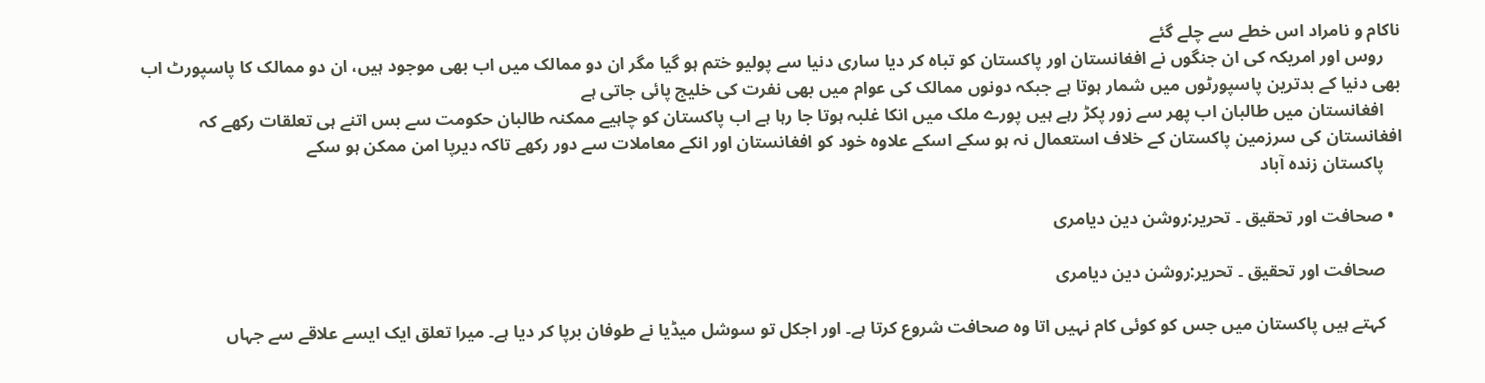ناکام و نامراد اس خطے سے چلے گئے
    روس اور امریکہ کی ان جنگوں نے افغانستان اور پاکستان کو تباہ کر دیا ساری دنیا سے پولیو ختم ہو گیا مگر ان دو ممالک میں اب بھی موجود ہیں، ان دو ممالک کا پاسپورٹ اب بھی دنیا کے بدترین پاسپورٹوں میں شمار ہوتا ہے جبکہ دونوں ممالک کی عوام میں بھی نفرت کی خلیج پائی جاتی ہے
    افغانستان میں طالبان اب پھر سے زور پکڑ رہے ہیں پورے ملک میں انکا غلبہ ہوتا جا رہا ہے اب پاکستان کو چاہیے ممکنہ طالبان حکومت سے بس اتنے ہی تعلقات رکھے کہ افغانستان کی سرزمین پاکستان کے خلاف استعمال نہ ہو سکے اسکے علاوہ خود کو افغانستان اور انکے معاملات سے دور رکھے تاکہ دیرپا امن ممکن ہو سکے
    پاکستان زندہ آباد

  • صحافت اور تحقیق ۔ تحریر:روشن دین دیامری

    صحافت اور تحقیق ۔ تحریر:روشن دین دیامری

    کہتے ہیں پاکستان میں جس کو کوئی کام نہیں اتا وہ صحافت شروع کرتا ہے۔ اور اجکل تو سوشل میڈیا نے طوفان برپا کر دیا ہے۔ میرا تعلق ایک ایسے علاقے سے جہاں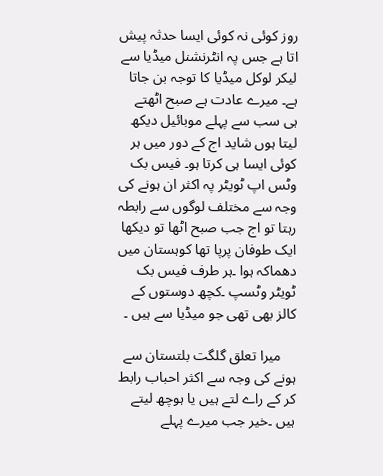روز کوئی نہ کوئی ایسا حدثہ پیش اتا ہے جس پہ انٹرنشنل میڈیا سے لیکر لوکل میڈیا کا توجہ بن جاتا ہے۔ میرے عادت ہے صبح اٹھتے ہی سب سے پہلے موبائیل دیکھ لیتا ہوں شاید اج کے دور میں ہر کوئی ایسا ہی کرتا ہو۔ فیس بک وٹس اپ ٹویٹر پہ اکثر ان ہونے کی وجہ سے مختلف لوگوں سے رابطہ رہتا تو اج جب صبح اٹھا تو دیکھا ایک طوفان پرپا تھا کوہستان میں دھماکہ ہوا ۔ہر طرف فیس بک ٹویٹر وٹسپ ۔کچھ دوستوں کے کالز بھی تھی جو میڈیا سے ہیں ۔

    میرا تعلق گلگت بلتستان سے ہونے کی وجہ سے اکثر احباب رابط کر کے راے لتے ہیں یا ہوچھ لیتے ہیں ۔خیر جب میرے پہلے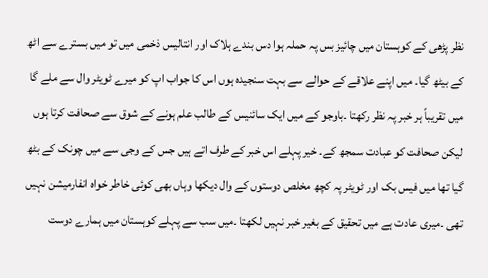نظر پڑھی کے کوہستان میں چائیز بس پہ حملہ ہوا دس بندے ہلاک اور انتالیس ذخمی میں تو میں بسترے سے اٹھ کے بیٹھ گیا۔ میں اپنے علاقے کے حوالے سے بہت سنجیدہ ہوں اس کا جواب اپ کو میرے ٹویٹر وال سے ملے گا میں تقریباً ہر خبر پہ نظر رکھتا ۔باوجو کے میں ایک سائنیس کے طالب علم ہونے کے شوق سے صحافت کرتا ہوں لیکن صحافت کو عبادت سمجھ کے۔ خیر پہلے اس خبر کے طرف اتے ہیں جس کے وجی سے میں چونک کے بٹھ گیا تھا میں فیس بک اور ٹویٹر پہ کچھ مخلص دوستوں کے وال دیکھا وہاں بھی کوئی خاطر خواہ انفارمیشن نہیں تھی ۔میری عادت ہے میں تحقیق کے بغیر خبر نہیں لکھتا ۔میں سب سے پہلے کوہستان میں ہمارے دوست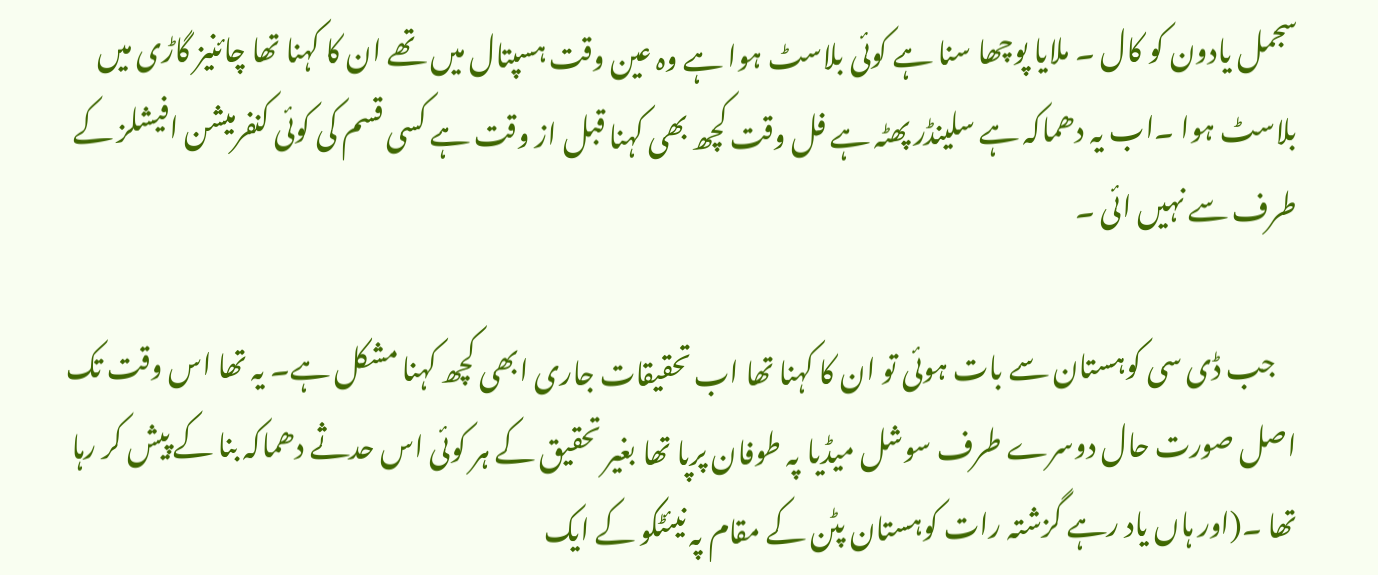سجمل یادون کو کال ۔ ملایا پوچھا سنا ہے کوئی بلاسٹ ہوا ہے وہ عین وقت ہسپتال میں تھے ان کا کہنا تھا چائنیز گاڑی میں بلاسٹ ہوا ۔اب یہ دھماکہ ہے سلینڈر پھٹہ ہے فل وقت کچھ بھی کہنا قبل از وقت ہے کسی قسم کی کوئی کنفرمیشن افیشلز کے طرف سے نہیں ائی ۔

    جب ڈی سی کوہستان سے بات ہوئی تو ان کا کہنا تھا اب تحقیقات جاری ابھی کچھ کہنا مشکل ہے۔ یہ تھا اس وقت تک اصل صورت حال دوسرے طرف سوشل میڈیا پہ طوفان پرپا تھا بغیر تحقیق کے ہر کوئی اس حدثے دھماکہ بنا کے پیش کر رہا تھا ۔(اور ہاں یاد رہے گزشتہ رات کوہستان پٹن کے مقام پہ نیئٹکو کے ایک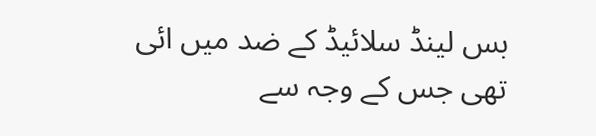بس لینڈ سلائیڈ کے ضد میں ائی تھی جس کے وجہ سے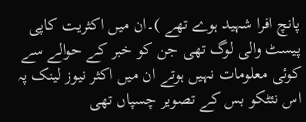پانچ افرا شہید ہوے تھے )۔ان میں اکثریت کاپی پیسٹ والی لوگ تھی جن کو خبر کے حوالے سے کوئی معلومات نہیں ہوتے ان میں اکثر نیوز لینک پہ اس نئٹکو بس کے تصویر چسپاں تھی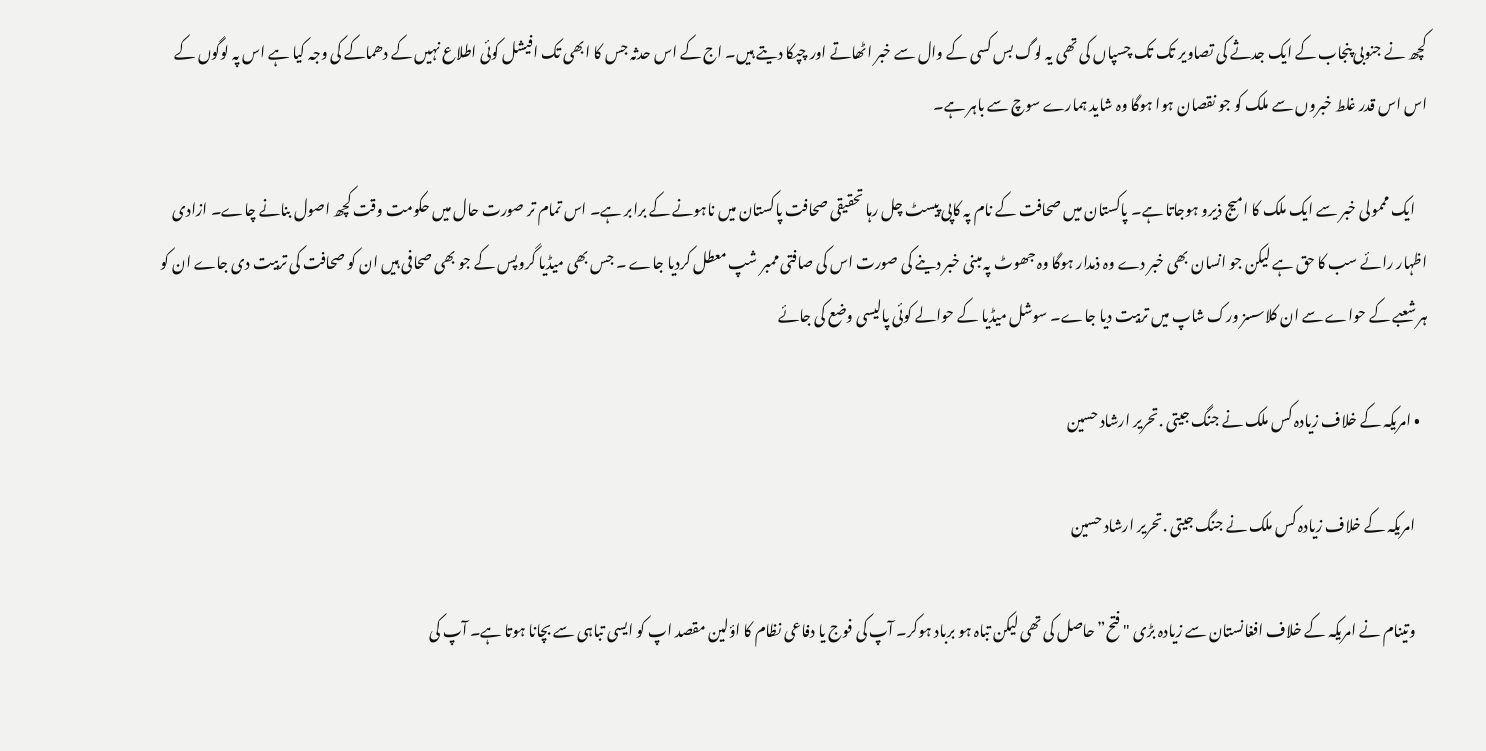کچھ نے جنوبی پنجاب کے ایک جدثے کی تصاویر تک تک چسپاں کی تھی یہ لوگ بس کسی کے وال سے خبر اٹھاتے اور چپکا دیتے ہیں۔ اج کے اس حدثہ جس کا ابھی تک افیشل کوئی اطلاع نہیں کے دھماکے کی وجہ کیا ہے اس پہ لوگوں کے اس اس قدر غلط خبروں سے ملک کو جو نقصان ہوا ہوگا وہ شاید ہمارے سوچ سے باہر ہے۔

    ایک مممولی خبر سے ایک ملک کا امیج ذیرو ہوجاتا ہے۔ پاکستان میں صحافت کے نام پہ کاپی پیسٹ چل رہا تحقیقی صحافت پاکستان میں ناہونے کے برابر ہے۔ اس تمام تر صورت حال میں حکومت وقت کچھ اصول بنانے چاے۔ ازادی اظہار رائے سب کا حق ہے لیکن جو انسان بھی خبر دے وہ ذمدار ہوگا وہ جھوٹ پہ مبنی خبر دینے کی صورت اس کی صافتی ممبر شپ معطل کردیا جاے ۔ جس بھی میڈیا گروپس کے جو بھی صحافی ہیں ان کو صحافت کی تربیت دی جاے ان کو ہر شعبے کے حواے سے ان کلاسسز ورک شاپ میں تربیت دیا جاے۔ سوشل میڈیا کے حوالے کوئی پالیسی وضع کی جائے

  • امریکہ کے خلاف زیادہ کس ملک نے جنگ جیتی .تحریر ارشاد حسین

    امریکہ کے خلاف زیادہ کس ملک نے جنگ جیتی .تحریر ارشاد حسین

    وتینام نے امریکہ کے خلاف افغانستان سے زیادہ بڑی "فتح” حاصل کی تھی لیکن تباہ ہو برباد ہوکر۔ آپ کی فوج یا دفاعی نظام کا اؤلین مقصد اپ کو ایسی تباہی سے بچانا ہوتا ہے۔ آپ کی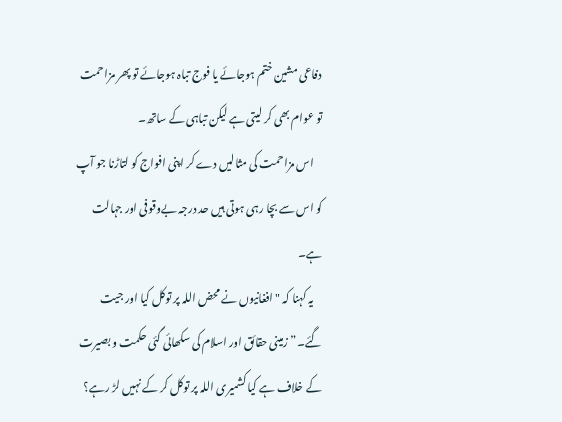دفاعی مشین ختم ہوجائے یا فوج تباہ ہوجائے تو پھر مزاحمت تو عوام بھی کر لیتی ہے لیکن تباہی کے ساتھ۔
    اس مزاحمت کی مثالیں دے کر اپنی افواج کو لتاڑنا جو آپ کو اس سے بچا رہی ہوتی ہیں حد درجہ بےوقوفی اور جہالت ہے۔
    یہ کہنا کہ "افغانیوں نے محض اللہ پر توکل کیا اور جیت گئے۔” زمینی حقائق اور اسلام کی سکھائی گئی حکمت و بصیرت کے خلاف ہے کیا کشمیری اللہ پر توکل کر کے نہیں لڑ رہے؟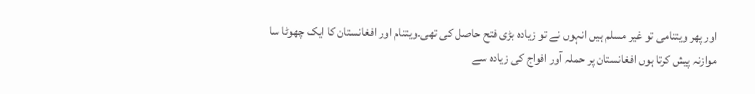اور پھر ویتنامی تو غیر مسلم ہیں انہوں نے تو زیادہ بڑی فتح حاصل کی تھی۔ویتنام اور افغانستان کا ایک چھوٹا سا موازنہ پیش کرتا ہوں افغانستان پر حملہ آور افواج کی زیادہ سے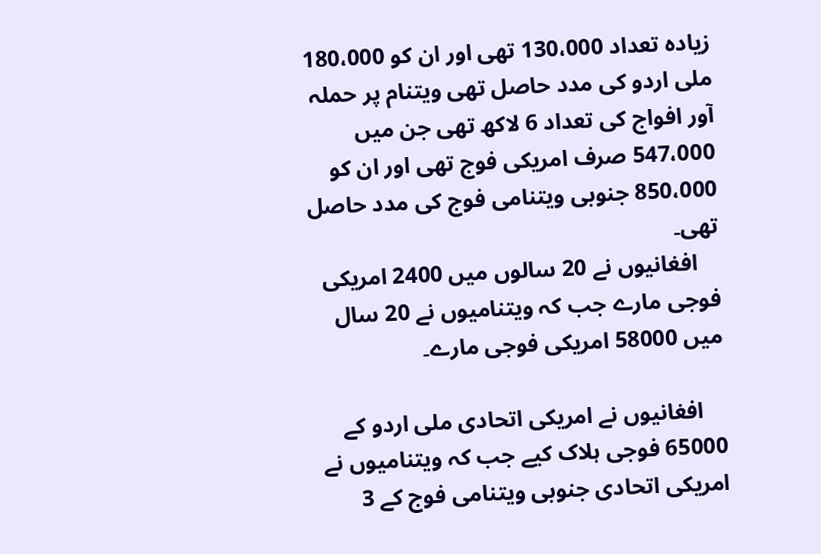زیادہ تعداد 130،000 تھی اور ان کو 180،000 ملی اردو کی مدد حاصل تھی ویتنام پر حملہ آور افواج کی تعداد 6 لاکھ تھی جن میں 547،000 صرف امریکی فوج تھی اور ان کو 850،000 جنوبی ویتنامی فوج کی مدد حاصل تھی۔
    افغانیوں نے 20 سالوں میں 2400 امریکی فوجی مارے جب کہ ویتنامیوں نے 20 سال میں 58000 امریکی فوجی مارے۔

    افغانیوں نے امریکی اتحادی ملی اردو کے 65000 فوجی ہلاک کیے جب کہ ویتنامیوں نے امریکی اتحادی جنوبی ویتنامی فوج کے 3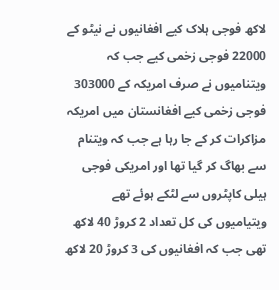لاکھ فوجی ہلاک کیے افغانیوں نے نیٹو کے 22000 فوجی زخمی کیے جب کہ ویتنامیوں نے صرف امریکہ کے 303000 فوجی زخمی کیے افغانستان میں امریکہ مزاکرات کر کے جا رہا ہے جب کہ ویتنام سے بھاگ کر گیا تھا اور امریکی فوجی ہیلی کاپٹروں سے لٹکے ہوئے تھے ویتیامیوں کی کل تعداد 2 کروڑ 40 لاکھ تھی جب کہ افغانیوں کی 3 کروڑ 20 لاکھ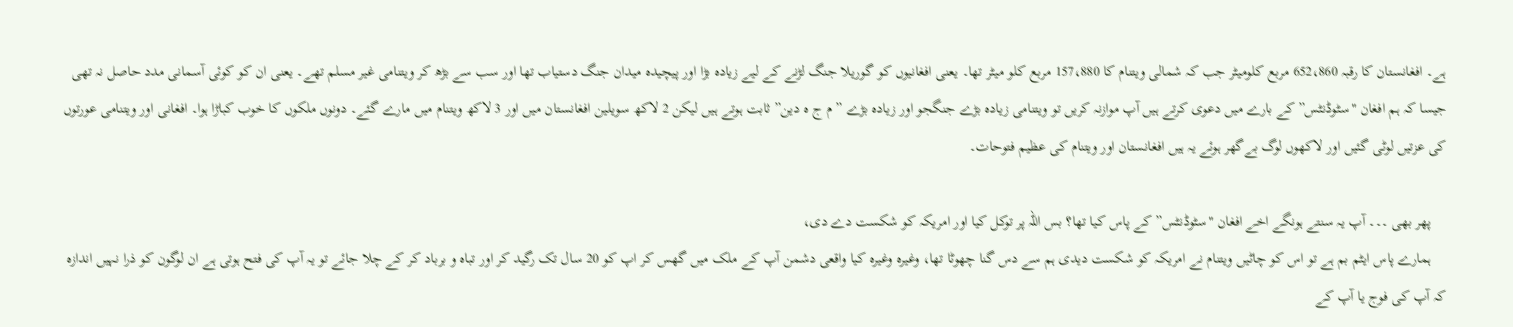ہے۔ افغانستان کا رقبہ 652،860 مربع کلومیٹر جب کہ شمالی ویتنام کا 157،880 مربع کلو میٹر تھا۔ یعنی افغانیوں کو گوریلا جنگ لڑنے کے لیے زیادہ بڑا اور پیچیدہ میدان جنگ دستیاب تھا اور سب سے بڑھ کر ویتنامی غیر مسلم تھے۔ یعنی ان کو کوئی آسمانی مدد حاصل نہ تھی جیسا کہ ہم افغان "سٹوڈنٹس” کے بارے میں دعوی کرتے ہیں آپ موازنہ کریں تو ویتنامی زیادہ بڑے جنگجو اور زیادہ بڑے ” م ج ہ دین” ثابت ہوتے ہیں لیکن 2 لاکھ سویلین افغانستان میں اور 3 لاکھ ویتنام میں مارے گئے۔ دونوں ملکوں کا خوب کباڑا ہوا۔ افغانی اور ویتنامی عورتوں کی عزتیں لوٹی گئیں اور لاکھوں لوگ بےگھر ہوئے یہ ہیں افغانستان اور ویتنام کی عظیم فتوحات۔

    پھر بھی ۔۔۔ آپ یہ سنتے ہونگے اخے افغان "سٹوڈنٹس” کے پاس کیا تھا؟ بس اللہ پر توکل کیا اور امریکہ کو شکست دے دی،
    ہمارے پاس ایٹم بم ہے تو اس کو چاٹیں ویتنام نے امریکہ کو شکست دیدی ہم سے دس گنا چھوٹا تھا، وغیرہ وغیرہ کیا واقعی دشمن آپ کے ملک میں گھس کر اپ کو 20 سال تک رگید کر اور تباہ و برباد کر کے چلا جائے تو یہ آپ کی فتح ہوتی ہے ان لوگون کو ذرا نہیں اندازہ کہ آپ کی فوج یا آپ کے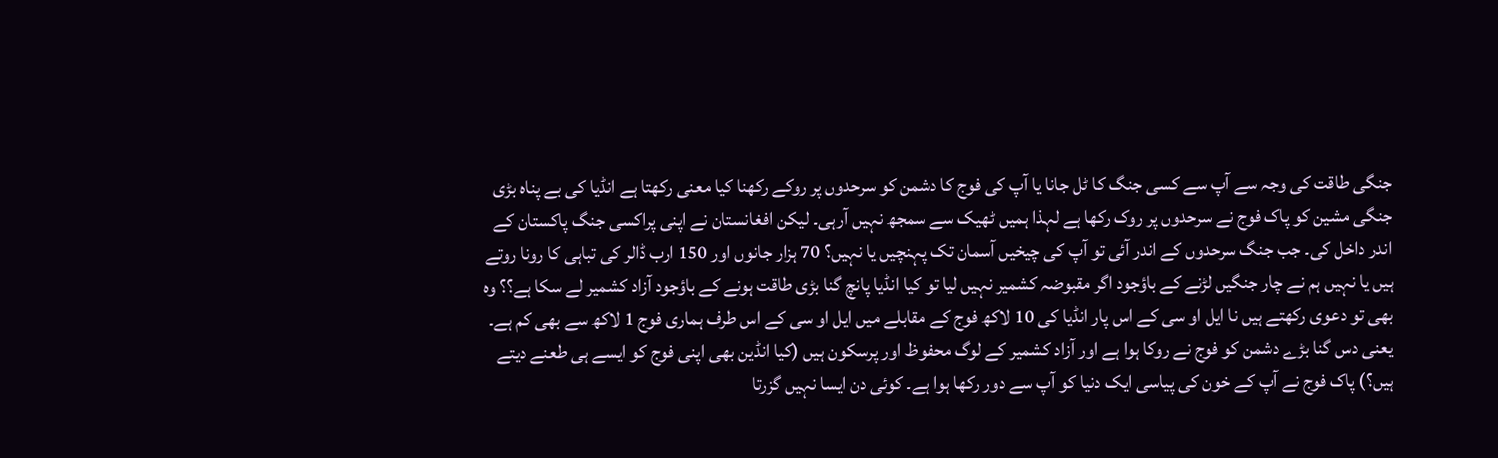جنگی طاقت کی وجہ سے آپ سے کسی جنگ کا ٹل جانا یا آپ کی فوج کا دشمن کو سرحدوں پر روکے رکھنا کیا معنی رکھتا ہے انڈیا کی بے پناہ بڑی جنگی مشین کو پاک فوج نے سرحدوں پر روک رکھا ہے لہذا ہمیں ٹھیک سے سمجھ نہیں آرہی۔ لیکن افغانستان نے اپنی پراکسی جنگ پاکستان کے اندر داخل کی۔ جب جنگ سرحدوں کے اندر آئی تو آپ کی چیخیں آسمان تک پہنچیں یا نہیں؟ 70 ہزار جانوں اور 150 ارب ڈالر کی تباہی کا رونا روتے ہیں یا نہیں ہم نے چار جنگیں لڑنے کے باؤجود اگر مقبوضہ کشمیر نہیں لیا تو کیا انڈیا پانچ گنا بڑی طاقت ہونے کے باؤجود آزاد کشمیر لے سکا ہے؟؟ وہ بھی تو دعوی رکھتے ہیں نا ایل او سی کے اس پار انڈیا کی 10 لاکھ فوج کے مقابلے میں ایل او سی کے اس طرف ہماری فوج 1 لاکھ سے بھی کم ہے۔ یعنی دس گنا بڑے دشمن کو فوج نے روکا ہوا ہے اور آزاد کشمیر کے لوگ محفوظ اور پرسکون ہیں (کیا انڈین بھی اپنی فوج کو ایسے ہی طعنے دیتے ہیں؟) پاک فوج نے آپ کے خون کی پیاسی ایک دنیا کو آپ سے دور رکھا ہوا ہے۔ کوئی دن ایسا نہیں گزرتا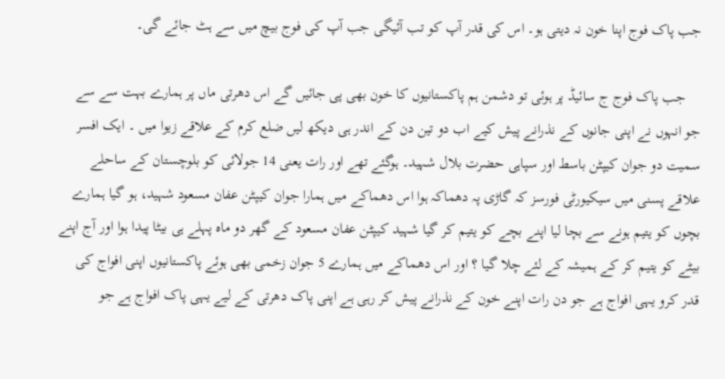جب پاک فوج اپنا خون نہ دیتی ہو۔ اس کی قدر آپ کو تب آئیگی جب آپ کی فوج بیچ میں سے ہٹ جائے گی۔

    جب پاک فوج ج سائیڈ پر ہوئی تو دشمن ہم پاکستانیوں کا خون بھی پی جائیں گے اس دھرتی ماں پر ہمارے بہت سے سے جو انہوں نے اپنی جانوں کے نذرانے پیش کیے اب دو تین دن کے اندر ہی دیکھ لیں ضلع کرم کے علاقے زیوا میں ۔ ایک افسر سمیت دو جوان کیپٹن باسط اور سپاہی حضرت بلال شہید۔ ہوگئے تھے اور رات یعنی 14 جولائی کو بلوچستان کے ساحلے علاقے پسنی میں سیکیورٹی فورسز کہ گاڑی پہ دھماکہ ہوا اس دھماکے میں ہمارا جوان کیپٹن عفان مسعود شہید، ہو گیا ہمارے بچوں کو یتیم ہونے سے بچا لیا اپنے بچے کو یتیم کر گیا شہید کیپٹن عفان مسعود کے گھر دو ماہ پہلے ہی بیٹا پیدا ہوا اور آج اپنے بیٹے کو یتیم کر کے ہمیشہ کے لئے چلا گیا ؟ اور اس دھماکے میں ہمارے 5 جوان زخمی بھی ہوئے پاکستانیوں اپنی افواج کی قدر کرو یہی افواج ہے جو دن رات اپنے خون کے نذرانے پیش کر رہی ہے اپنی پاک دھرتی کے لیے یہی پاک افواج ہے جو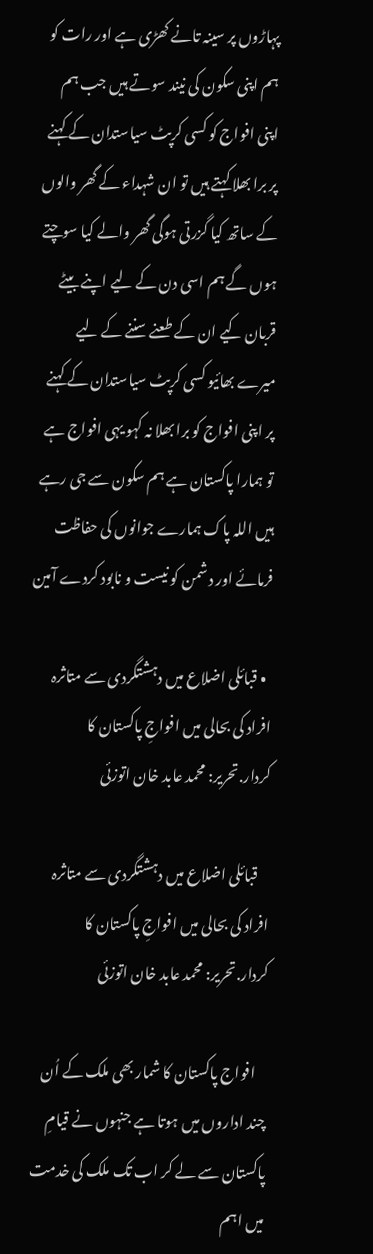پہاڑوں پر سینہ تانے کھڑی ہے اور رات کو ہم اپنی سکون کی نیند سوتے ہیں جب ہم اپنی افواج کو کسی کرپٹ سیاستدان کے کہنے پر برا بھلا کہتے ہیں تو ان شہداء کے گھر والوں کے ساتھ کیا گزرتی ہوگی گھر والے کیا سوچتے ہوں گے ہم اسی دن کے لیے اپنے بیٹے قربان کیے ان کے طعنے سننے کے لیے میرے بھائیو کسی کرپٹ سیاستدان کے کہنے پر اپنی افواج کو برا بھلا نہ کہو یہی افواج ہے تو ہمارا پاکستان ہے ہم سکون سے جی رہے ہیں اللہ پاک ہمارے جوانوں کی حفاظت فرمائے اور دشمن کو نیست و نابود کردے آمین

  • قبائلی اضلاع میں دہشتگردی سے متاثرہ افراد کی بحالی میں افواجِ پاکستان کا کردار.تحریر: محمد عابد خان اتوزئی

    قبائلی اضلاع میں دہشتگردی سے متاثرہ افراد کی بحالی میں افواجِ پاکستان کا کردار.تحریر: محمد عابد خان اتوزئی

    افواج پاکستان کا شمار بھی ملک کے اُن چند اداروں میں ہوتا ہے جنہوں نے قیامِ پاکستان سے لے کر اب تک ملک کی خدمت میں اہم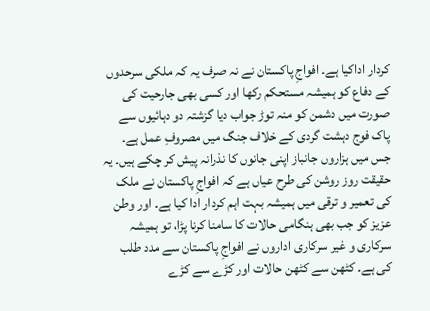کردار اداکیا ہے۔ افواجِ پاکستان نے نہ صرف یہ کہ ملکی سرحدوں کے دفاع کو ہمیشہ مستحکم رکھا اور کسی بھی جارحیت کی صورت میں دشمن کو منہ توڑ جواب دیا گزشتہ دو دہائیوں سے پاک فوج دہشت گردی کے خلاف جنگ میں مصروفِ عمل ہے۔ جس میں ہزاروں جانباز اپنی جانوں کا نذرانہ پیش کر چکے ہیں۔ یہ حقیقت روز روشن کی طرح عیاں ہے کہ افواجِ پاکستان نے ملک کی تعمیر و ترقی میں ہمیشہ بہت اہم کردار ادا کیا ہے۔ اور وطن عزیز کو جب بھی ہنگامی حالات کا سامنا کرنا پڑا، تو ہمیشہ سرکاری و غیر سرکاری اداروں نے افواجِ پاکستان سے مدد طلب کی ہے۔ کٹھن سے کٹھن حالات اور کڑے سے کڑے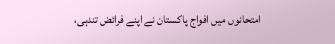امتحانوں میں افواج پاکستان نے اپنے فرائض تندہی،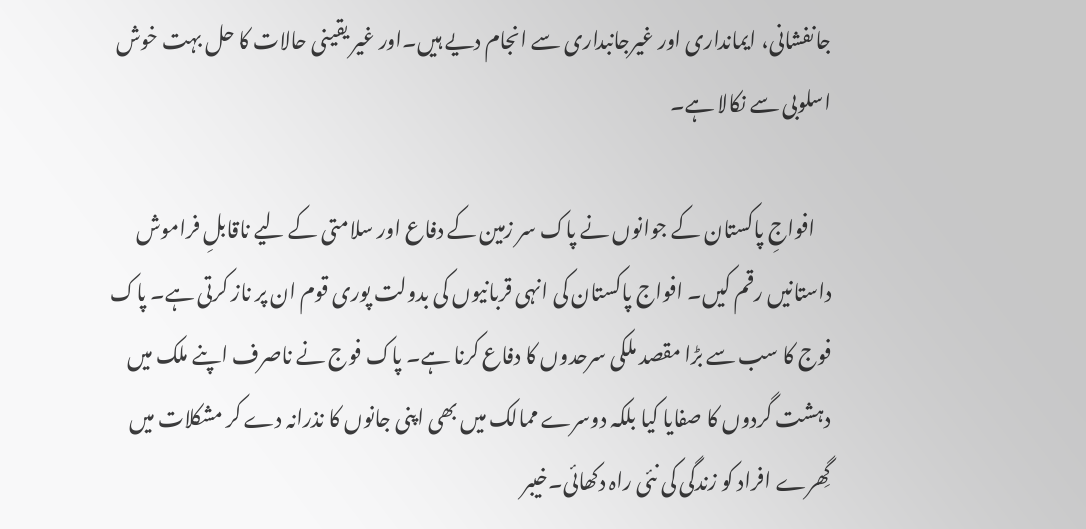جانفشانی، ایمانداری اور غیرجانبداری سے انجام دیے ہیں۔اور غیر یقینی حالات کا حل بہت خوش اسلوبی سے نکالا ہے۔

    افواجِ پاکستان کے جوانوں نے پاک سر زمین کے دفاع اور سلامتی کے لیے ناقابلِ فراموش داستانیں رقم کیں۔ افواج پاکستان کی انہی قربانیوں کی بدولت پوری قوم ان پر ناز کرتی ہے۔ پاک فوج کا سب سے بڑا مقصد ملکی سرحدوں کا دفاع کرنا ہے۔ پاک فوج نے ناصرف اپنے ملک میں دہشت گردوں کا صفایا کیا بلکہ دوسرے ممالک میں بھی اپنی جانوں کا نذرانہ دے کر مشکلات میں گِھرے افراد کو زندگی کی نئی راہ دکھائی۔خیبر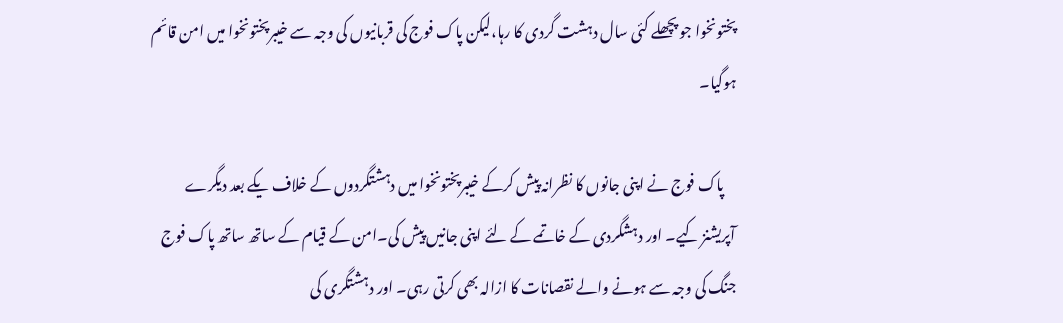پختونخوا جو پچھلے کئی سال دہشت گردی کا رہا،لیکن پاک فوج کی قربانیوں کی وجہ سے خیبرپختونخوا میں امن قائم ہوگیا۔

    پاک فوج نے اپنی جانوں کا نظرانہ پیش کرکے خیبرپختونخوا میں دہشتگردوں کے خلاف یکے بعد دیگرے آپریشنز کیے۔ اور دہشگردی کے خاتمے کے لئے اپنی جانیں پیش کی۔امن کے قیام کے ساتھ ساتھ پاک فوج جنگ کی وجہ سے ہونے والے نقصانات کا ازالہ بھی کرتی رہی۔ اور دہشتگری کی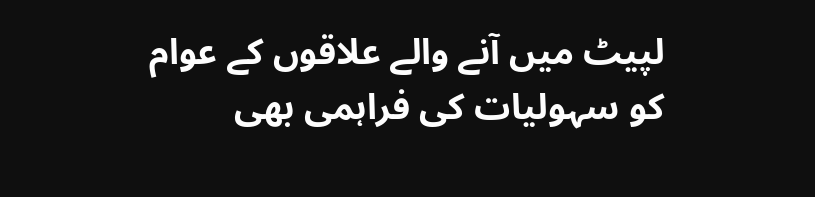لپیٹ میں آنے والے علاقوں کے عوام کو سہولیات کی فراہمی بھی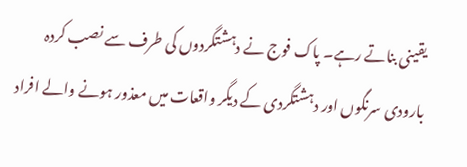یقینی بناتے رہے۔ پاک فوج نے دہشتگردوں کی طرف سے نصب کردہ بارودی سرنگوں اور دہشتگردی کے دیگر واقعات میں معذور ہونے والے افراد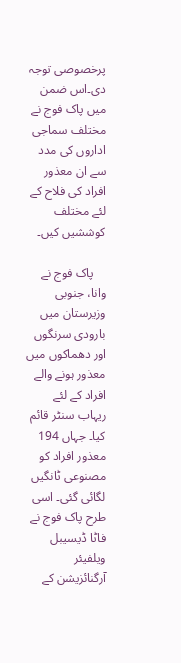پرخصوصی توجہ دی۔اس ضمن میں پاک فوج نے مختلف سماجی اداروں کی مدد سے ان معذور افراد کی فلاح کے لئے مختلف کوششیں کیں۔

    پاک فوج نے وانا، جنوبی وزیرستان میں بارودی سرنگوں اور دھماکوں میں معذور ہونے والے افراد کے لئے ریہاب سنٹر قائم کیا۔ جہاں 194 معذور افراد کو مصنوعی ٹانگیں لگائی گئی۔ اسی طرح پاک فوج نے فاٹا ڈیسیبل ویلفیئر آرگنائزیشن کے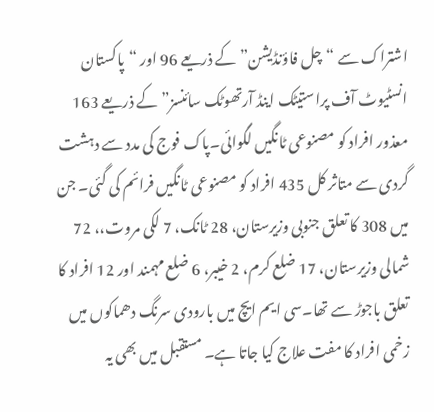اشتراک سے “چل فاؤنڈیشن” کے ذریعے 96 اور “پاکستان انسٹیوٹ آف پراستیٹک اینڈ آرتھوٹک سائنسز” کے ذریعے 163 معذور افراد کو مصنوعی ٹانگیں لگوائی۔پاک فوج کی مدد سے دہشت گردی سے متاثر کل 435 افراد کو مصنوعی ٹانگیں فرائم کی گئی۔ جن میں 308 کا تعلق جنوبی وزیرستان، 28 ٹانک، 7 لکی مروت،، 72 شمالی وزیرستان، 17 ضلع کرم، 2 خیبر، 6 ضلع مہمند اور 12 افراد کا تعلق باجوڑ سے تھا۔سی ایم ایچ میں بارودی سرنگ دھماکوں میں زخمی افراد کا مفت علاج کیا جاتا ہے۔ مستقبل میں بھی یہ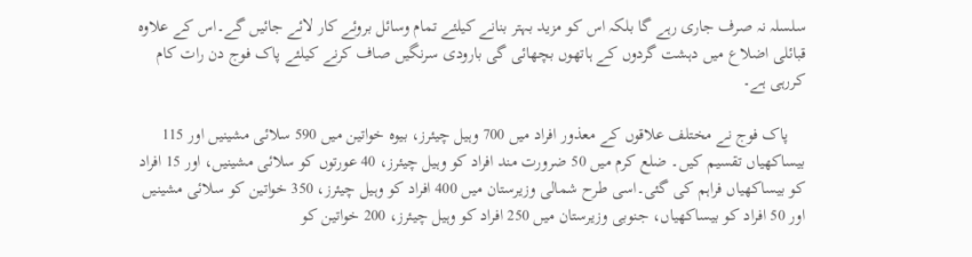سلسلہ نہ صرف جاری رہے گا بلکہ اس کو مزید بہتر بنانے کیلئے تمام وسائل بروئے کار لائے جائیں گے۔اس کے علاوہ قبائلی اضلاع میں دہشت گردوں کے ہاتھوں بچھائی گی بارودی سرنگیں صاف کرنے کیلئے پاک فوج دن رات کام کررہی ہے۔

    پاک فوج نے مختلف علاقوں کے معذور افراد میں 700 وہیل چیئرز، بیوہ خواتین میں 590 سلائی مشینیں اور 115 بیساکھیاں تقسیم کیں۔ ضلع کرم میں 50 ضرورت مند افراد کو وہیل چیئرز، 40 عورتوں کو سلائی مشینیں، اور 15 افراد کو بیساکھیاں فراہم کی گئی۔اسی طرح شمالی وزیرستان میں 400 افراد کو وہیل چیئرز، 350 خواتین کو سلائی مشینیں اور 50 افراد کو بیساکھیاں، جنوبی وزیرستان میں 250 افراد کو وہیل چیئرز، 200 خواتین کو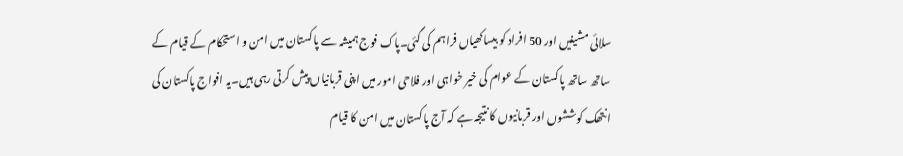سلائی مشینیں اور 50 افراد کو بیساکھیاں فراہم کی گئی۔پاک فوج ہمیشہ سے پاکستان میں امن و استحکام کے قیام کے ساتھ ساتھ پاکستان کے عوام کی خیر خواہی اور فلاحی امور میں اپنی قربانیاں پیش کرتی رہی ہیں۔یہ افواج پاکستان کی انتھک کوششوں اور قربانیوں کا نتیجہ ہے کہ آج پاکستان میں امن کا قیام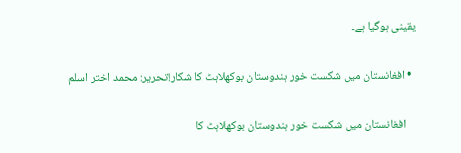یقینی ہوگیا ہے۔

  • افغانستان میں شکست خور ہندوستان بوکھلاہٹ کا شکار!تحریر: محمد اختر اسلم

    افغانستان میں شکست خور ہندوستان بوکھلاہٹ کا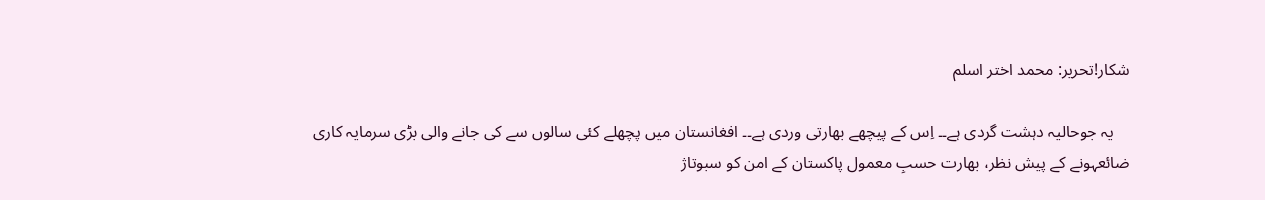شکار!تحریر: محمد اختر اسلم

    یہ جوحالیہ دہشت گردی ہے۔۔ اِس کے پیچھے بھارتی وردی ہے۔۔ افغانستان میں پچھلے کئی سالوں سے کی جانے والی بڑی سرمایہ کاری ضائعہونے کے پیش نظر، بھارت حسبِ معمول پاکستان کے امن کو سبوتاژ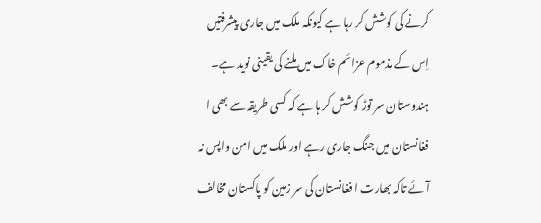کرنے کی کوشش کر رہا ہے کیونکہ ملک میں جاری پیشرفتیں اِس کے مذموم عزائم خاک میں ملنے کی یقینی نوید ہے۔ ہندوستان سر توڑ کوشش کر ہا ہے کہ کسی طریقہ سے بھی ا فغانستان میں جنگ جاری رہے اور ملک میں امن واپس نہ آئے تاکہ بھارت ا فغانستان کی سر زمین کو پاکستان مخالف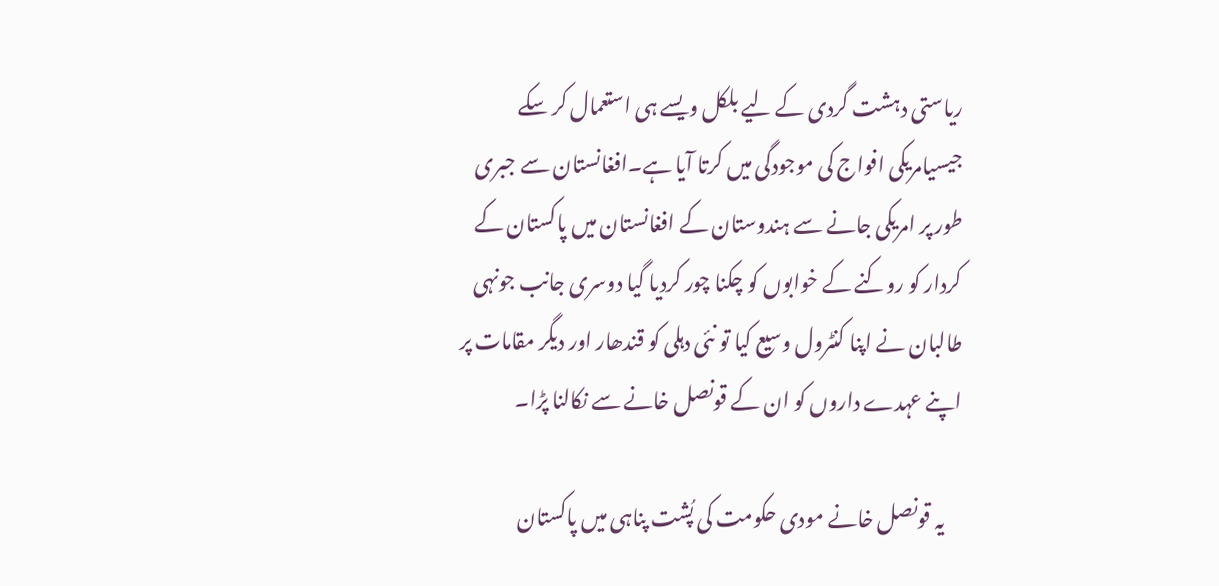ریاستی دہشت گردی کے لیے بلکل ویسے ہی استعمال کر سکے جیسیامریکی افواج کی موجودگی میں کرتا آیا ہے۔افغانستان سے جبری طور پر امریکی جانے سے ہندوستان کے افغانستان میں پاکستان کے کردار کو روکنے کے خوابوں کو چکنا چور کردیا گیا دوسری جانب جونہی طالبان نے اپنا کنٹرول وسیع کیا تو نئی دہلی کو قندھار اور دیگر مقامات پر اپنے عہدے داروں کو ان کے قونصل خانے سے نکالنا پڑا۔

    یہ قونصل خانے مودی حکومت کی پُشت پناہی میں پاکستان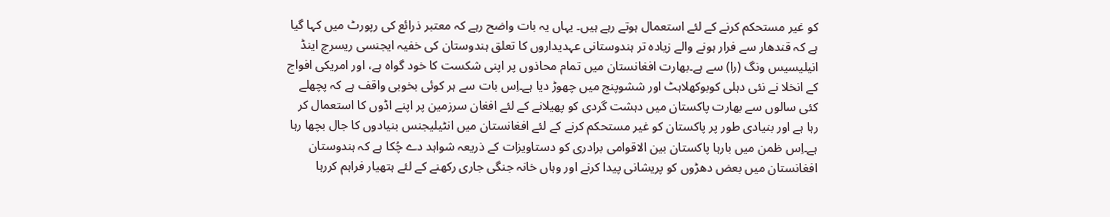کو غیر مستحکم کرنے کے لئے استعمال ہوتے رہے ہیں۔ یہاں یہ بات واضح رہے کہ معتبر ذرائع کی رپورٹ میں کہا گیا ہے کہ قندھار سے فرار ہونے والے زیادہ تر ہندوستانی عہدیداروں کا تعلق ہندوستان کی خفیہ ایجنسی ریسرچ اینڈ انیلیسیس ونگ (را) سے ہے۔بھارت افغانستان میں تمام محاذوں پر اپنی شکست کا خود گواہ ہے، اور امریکی افواج کے انخلا نے نئی دہلی کوبوکھلاہٹ اور ششوپنج میں چھوڑ دیا ہے۔اِس بات سے ہر کوئی بخوبی واقف ہے کہ پچھلے کئی سالوں سے بھارت پاکستان میں دہشت گردی کو پھیلانے کے لئے افغان سرزمین پر اپنے اڈوں کا استعمال کر رہا ہے اور بنیادی طور پر پاکستان کو غیر مستحکم کرنے کے لئے افغانستان میں انٹیلیجنس بنیادوں کا جال بچھا رہا ہے۔اِس ظمن میں بارہا پاکستان بین الاقوامی برادری کو دستاویزات کے ذریعہ شواہد دے چُکا ہے کہ ہندوستان افغانستان میں بعض دھڑوں کو پریشانی پیدا کرنے اور وہاں خانہ جنگی جاری رکھنے کے لئے ہتھیار فراہم کررہا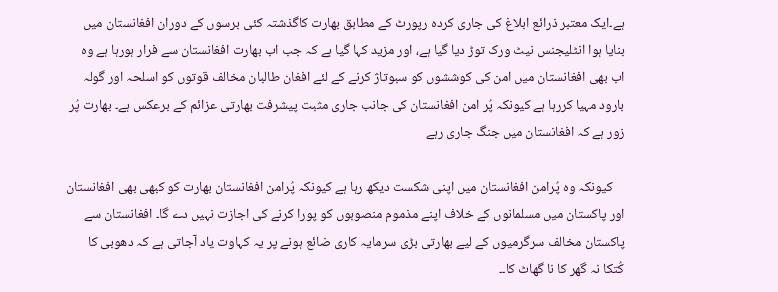ہے۔ایک معتبر ذرائع ابلاغ کی جاری کردہ رپورٹ کے مطابق بھارت کاگذشتہ کئی برسوں کے دوران افغانستان میں بنایا ہوا انٹلیجنس نیٹ ورک توڑ دیا گیا ہے، اور مزید کہا گیا ہے کہ جب اب بھارت افغانستان سے فرار ہورہا ہے وہ اب بھی افغانستان میں امن کی کوششوں کو سبوتاژ کرنے کے لئے افغان طالبان مخالف قوتوں کو اسلحہ اور گولہ بارود مہیا کررہا ہے کیونکہ پُر امن افغانستان کی جانب جاری مثبت پیشرفت بھارتی عزائم کے برعکس ہے۔ بھارت پُر زور ہے کہ افغانستان میں جنگ جاری رہے

    کیونکہ وہ پُرامن افغانستان میں اپنی شکست دیکھ رہا ہے کیونکہ پُرامن افغانستان بھارت کو کبھی بھی افغانستان اور پاکستان میں مسلمانوں کے خلاف اپنے مذموم منصوبوں کو پورا کرنے کی اجازت نہیں دے گا۔ افغانستان سے پاکستان مخالف سرگرمیوں کے لیے بھارتی بڑی سرمایہ کاری ضائع ہونے پر یہ کہاوت یاد آجاتی ہے کہ دھوبی کا کُتکا نہ گھر کا نا گھاٹ کا۔۔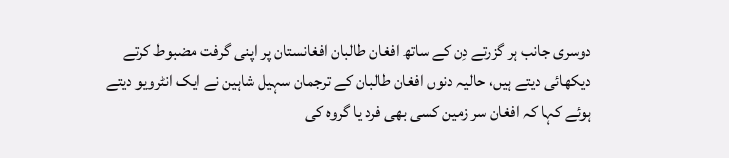دوسری جانب ہر گزرتے دِن کے ساتھ افغان طالبان افغانستان پر اپنی گرفت مضبوط کرتے دیکھائی دیتے ہیں، حالیہ دنوں افغان طالبان کے ترجمان سہیل شاہین نے ایک انٹرویو دیتے ہوئے کہا کہ افغان سر زمین کسی بھی فرد یا گروہ کی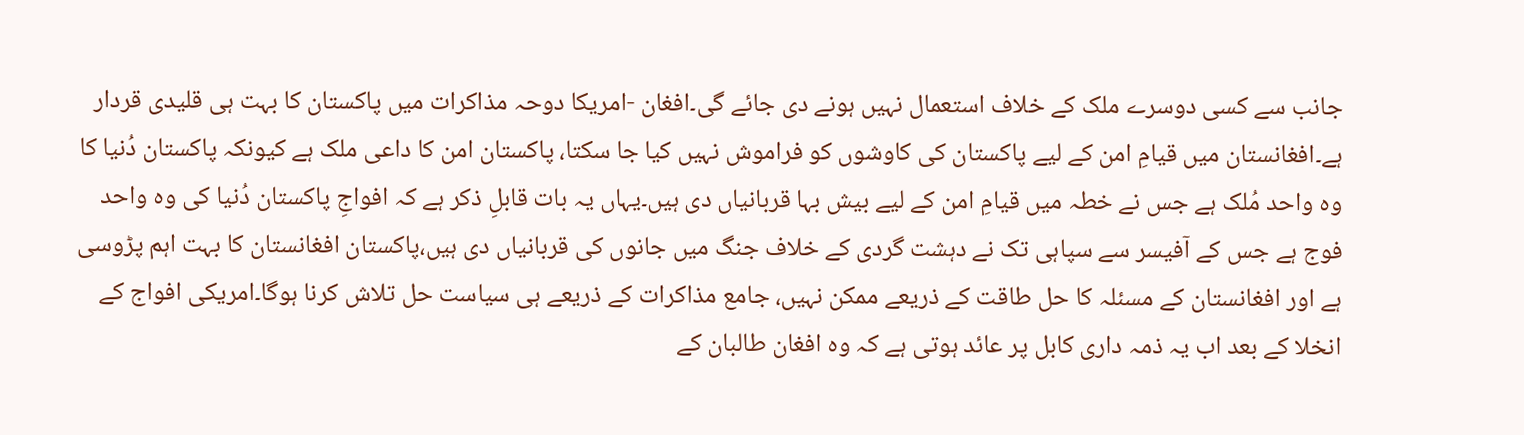جانب سے کسی دوسرے ملک کے خلاف استعمال نہیں ہونے دی جائے گی۔افغان -امریکا دوحہ مذاکرات میں پاکستان کا بہت ہی قلیدی قردار ہے۔افغانستان میں قیامِ امن کے لیے پاکستان کی کاوشوں کو فراموش نہیں کیا جا سکتا، پاکستان امن کا داعی ملک ہے کیونکہ پاکستان دُنیا کا وہ واحد مُلک ہے جس نے خطہ میں قیامِ امن کے لیے بیش بہا قربانیاں دی ہیں۔یہاں یہ بات قابلِ ذکر ہے کہ افواجِ پاکستان دُنیا کی وہ واحد فوج ہے جس کے آفیسر سے سپاہی تک نے دہشت گردی کے خلاف جنگ میں جانوں کی قربانیاں دی ہیں،پاکستان افغانستان کا بہت اہم پڑوسی ہے اور افغانستان کے مسئلہ کا حل طاقت کے ذریعے ممکن نہیں، جامع مذاکرات کے ذریعے ہی سیاست حل تلاش کرنا ہوگا۔امریکی افواج کے انخلا کے بعد اب یہ ذمہ داری کابل پر عائد ہوتی ہے کہ وہ افغان طالبان کے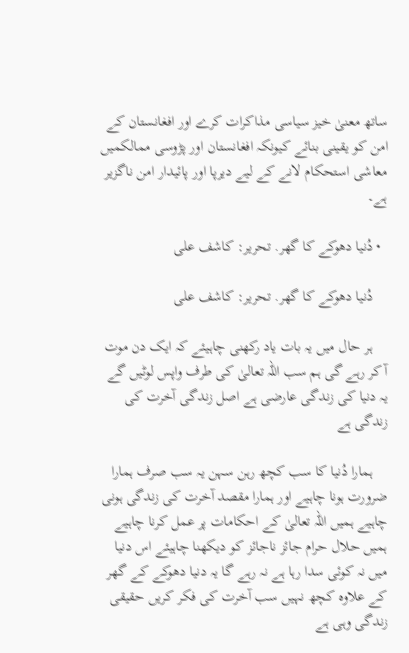ساتھ معنیٰ خیز سیاسی مذاکرات کرے اور افغانستان کے امن کو یقینی بنائے کیونکہ افغانستان اور پڑوسی ممالکمیں معاشی استحکام لانے کے لیے دیرپا اور پائیدار امن ناگزیر ہے۔

  • دُنیا دھوکے کا گھر. تحریر: کاشف علی

    دُنیا دھوکے کا گھر. تحریر: کاشف علی

    ہر حال میں یہ بات یاد رکھنی چاہیئے کہ ایک دن موت آ کر رہے گی ہم سب اللہ تعالیٰ کی طرف واپس لوٹیں گے یہ دنیا کی زندگی عارضی ہے اصل زندگی آخرت کی زندگی ہے

    ہمارا دُنیا کا سب کچھ رہن سہن یہ سب صرف ہمارا ضرورت ہونا چاہیے اور ہمارا مقصد آخرت کی زندگی ہونی چاہیے ہمیں اللہ تعالیٰ کے احکامات پر عمل کرنا چاہیے ہمیں حلال حرام جائز ناجائز کو دیکھنا چاہیئے اس دنیا میں نہ کوئی سدا رہا ہے نہ رہے گا یہ دنیا دھوکے کے گھر کے علاوہ کچھ نہیں سب آخرت کی فکر کریں حقیقی زندگی وہی ہے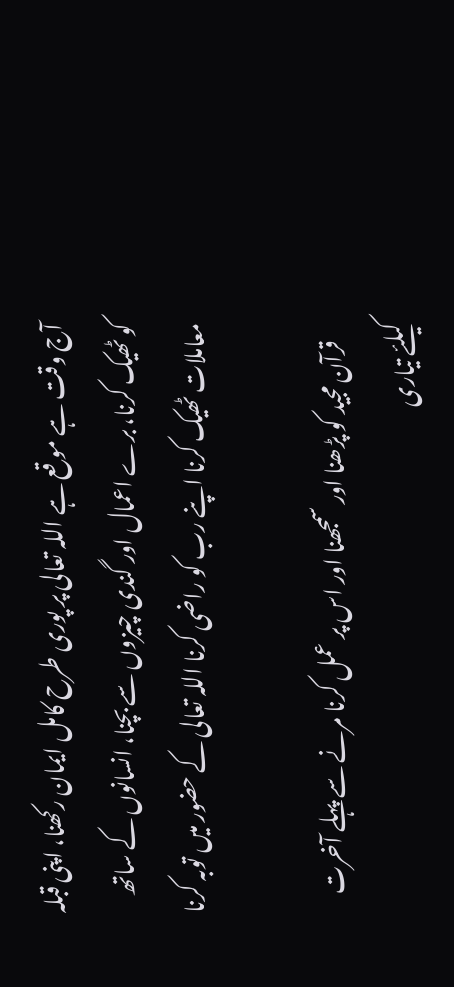آج وقت ہے موقع ہے اللہ تعالی پر پوری طرح کامل ایمان رکھنا، اپنی قبلہ کو ٹھیک کرنا، برے اعمال اور گندی چیزوں سے بچنا، انسانوں کے ساتھ معاملات ٹھیک کرنا اپنے رب کو راضی کرنا اللہ تعالی کے حضور میں توبہ کرنا

    قرآن مجید کو پڑھنا اور سمجھنا اور اس پر عمل کرنا مرنے سے پہلے آخرت کیلئے تیاری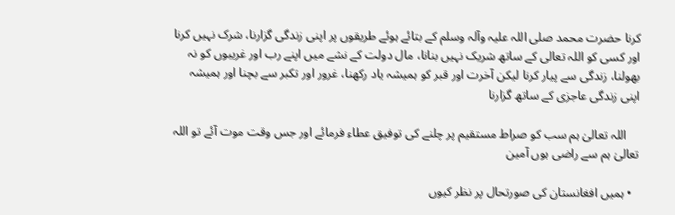کرنا حضرت محمد صلی اللہ علیہ وآلہ وسلم کے بتائے ہوئے طریقوں پر اپنی زندگی گزارنا، شرک نہیں کرنا اور کسی کو اللہ تعالی کے ساتھ شریک نہیں بنانا، مال دولت کے نشے میں اپنے رب اور غریبوں کو نہ بھولنا، زندگی سے پیار کرنا لیکن آخرت اور قبر کو ہمیشہ یاد رکھنا، غرور اور تکبر سے بچنا اور ہمیشہ اپنی زندگی عاجزی کے ساتھ گزارنا

    اللہ تعالیٰ ہم سب کو صراط مستقیم پر چلنے کی توفیق عطاء فرمائے اور جس وقت موت آئے تو اللہ تعالیٰ ہم سے راضی ہوں آمین

  • ہمیں افغانستان کی صورتحال پر نظر کیوں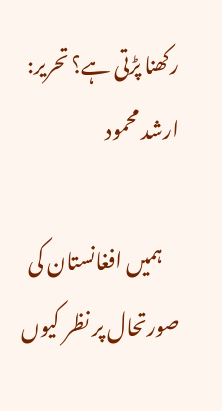رکھنا پڑتی ہے؟ تحریر: ارشد محمود

    ہمیں افغانستان کی صورتحال پر نظر کیوں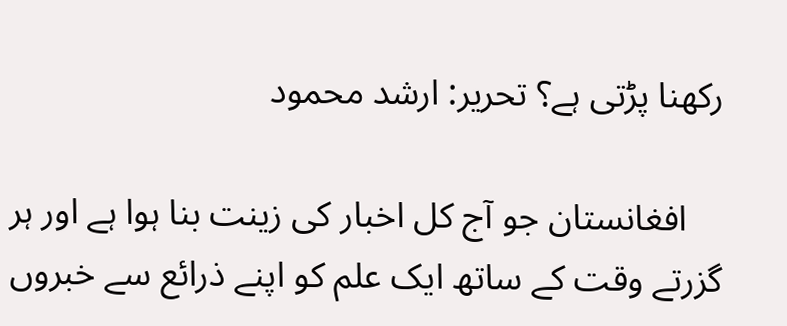رکھنا پڑتی ہے؟ تحریر: ارشد محمود

    افغانستان جو آج کل اخبار کی زینت بنا ہوا ہے اور ہر گزرتے وقت کے ساتھ ایک علم کو اپنے ذرائع سے خبروں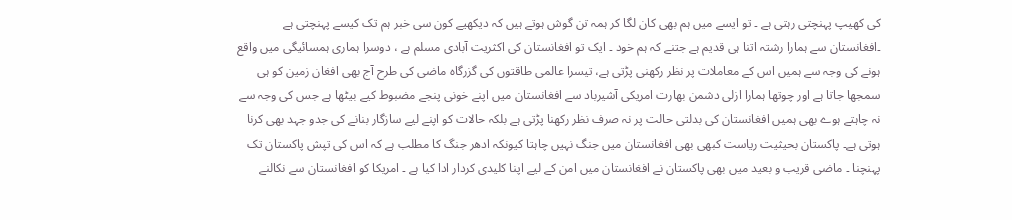کی کھیپ پہنچتی رہتی ہے ۔ تو ایسے میں ہم بھی کان لگا کر ہمہ تن گوش ہوتے ہیں کہ دیکھیے کون سی خبر ہم تک کیسے پہنچتی ہے ۔افغانستان سے ہمارا رشتہ اتنا ہی قدیم ہے جتنے کہ ہم خود ۔ ایک تو افغانستان کی اکثریت آبادی مسلم ہے ، دوسرا ہماری ہمسائیگی میں واقع ہونے کی وجہ سے ہمیں اس کے معاملات پر نظر رکھنی پڑتی ہے، تیسرا عالمی طاقتوں کی گزرگاہ ماضی کی طرح آج بھی افغان زمین کو ہی سمجھا جاتا ہے اور چوتھا ہمارا ازلی دشمن بھارت امریکی آشیرباد سے افغانستان میں اپنے خونی پنجے مضبوط کیے بیٹھا ہے جس کی وجہ سے نہ چاہتے ہوے بھی ہمیں افغانستان کی بدلتی حالت پر نہ صرف نظر رکھنا پڑتی ہے بلکہ حالات کو اپنے لیے سازگار بنانے کی جدو جہد بھی کرنا ہوتی ہے۔ پاکستان بحیثیت ریاست کبھی بھی افغانستان میں جنگ نہیں چاہتا کیونکہ ادھر جنگ کا مطلب ہے کہ اس کی تپش پاکستان تک پہنچنا ۔ ماضی قریب و بعید میں بھی پاکستان نے افغانستان میں امن کے لیے اپنا کلیدی کردار ادا کیا ہے ۔ امریکا کو افغانستان سے نکالنے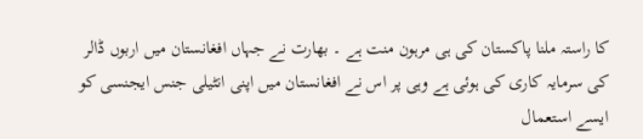کا راستہ ملنا پاکستان کی ہی مرہون منت ہے ۔ بھارت نے جہاں افغانستان میں اربوں ڈالر کی سرمایہ کاری کی ہوئی ہے وہی پر اس نے افغانستان میں اپنی انٹیلی جنس ایجنسی کو ایسے استعمال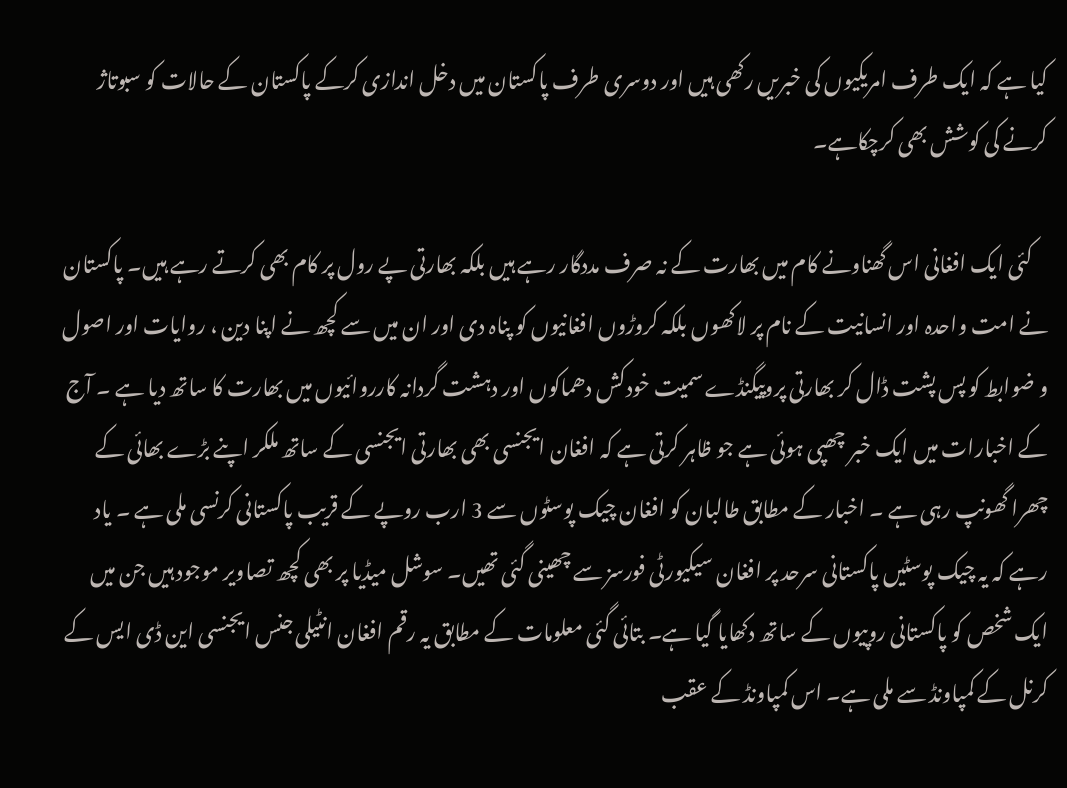کیا ہے کہ ایک طرف امریکیوں کی خبریں رکھی ہیں اور دوسری طرف پاکستان میں دخل اندازی کرکے پاکستان کے حالات کو سبوتاژ کرنے کی کوشش بھی کرچکاہے۔

    کئی ایک افغانی اس گھناونے کام میں بھارت کے نہ صرف مددگار رہے ہیں بلکہ بھارتی پے رول پر کام بھی کرتے رہے ہیں۔ پاکستان نے امت واحدہ اور انسانیت کے نام پر لاکھوں بلکہ کروڑوں افغانیوں کو پناہ دی اور ان میں سے کچھ نے اپنا دین ، روایات اور اصول و ضوابط کو پس پشت ڈال کر بھارتی پروپیگنڈے سمیت خودکش دھماکوں اور دہشت گردانہ کارروائیوں میں بھارت کا ساتھ دیا ہے ۔ آج کے اخبارات میں ایک خبر چھپی ہوئی ہے جو ظاہر کرتی ہے کہ افغان ایجنسی بھی بھارتی ایجنسی کے ساتھ ملکر اپنے بڑے بھائی کے چھرا گھونپ رہی ہے ۔ اخبار کے مطابق طالبان کو افغان چیک پوسٹوں سے 3 ارب روپے کے قریب پاکستانی کرنسی ملی ہے ۔ یاد رہے کہ یہ چیک پوسٹیں پاکستانی سرحد پر افغان سیکیورٹی فورسز سے چھینی گئی تھیں۔ سوشل میڈیا پر بھی کچھ تصاویر موجود ہیں جن میں ایک شخص کو پاکستانی روپیوں کے ساتھ دکھایا گیا ہے۔ بتائی گئی معلومات کے مطابق یہ رقم افغان انٹیلی جنس ایجنسی این ڈی ایس کے کرنل کے کمپاونڈ سے ملی ہے۔ اس کمپاونڈ کے عقب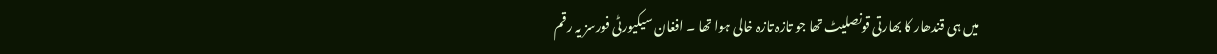میں ہی قندھار کا بھارتی قونصلیٹ تھا جو تازہ تازہ خالی ہوا تھا ۔ افغان سیکیورٹی فورسز یہ رقم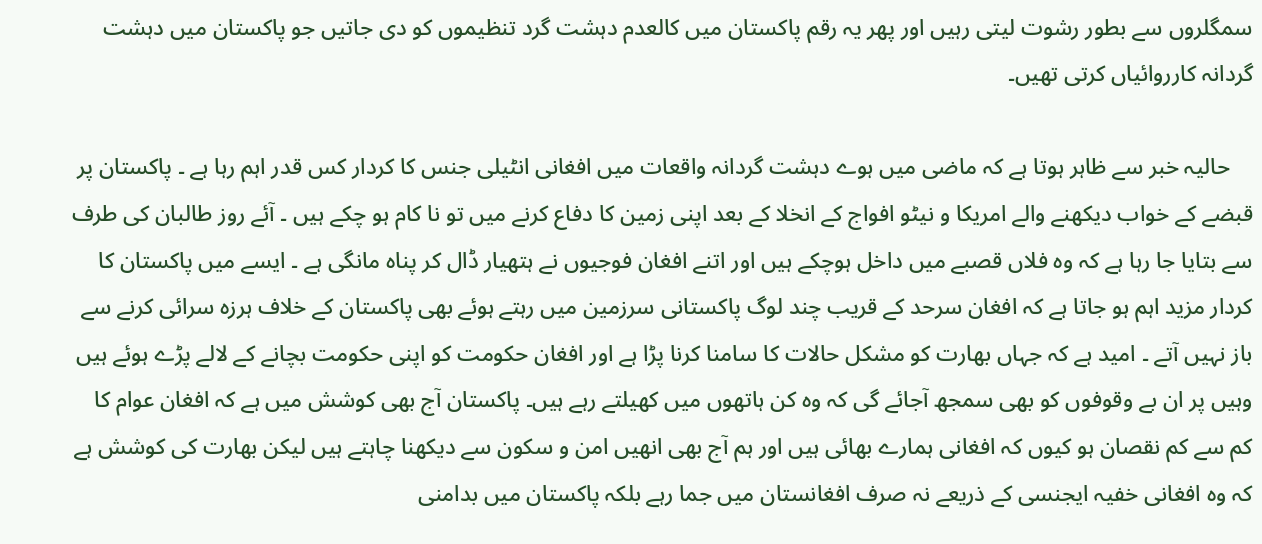سمگلروں سے بطور رشوت لیتی رہیں اور پھر یہ رقم پاکستان میں کالعدم دہشت گرد تنظیموں کو دی جاتیں جو پاکستان میں دہشت گردانہ کارروائیاں کرتی تھیں۔

    حالیہ خبر سے ظاہر ہوتا ہے کہ ماضی میں ہوے دہشت گردانہ واقعات میں افغانی انٹیلی جنس کا کردار کس قدر اہم رہا ہے ۔ پاکستان پر قبضے کے خواب دیکھنے والے امریکا و نیٹو افواج کے انخلا کے بعد اپنی زمین کا دفاع کرنے میں تو نا کام ہو چکے ہیں ۔ آئے روز طالبان کی طرف سے بتایا جا رہا ہے کہ وہ فلاں قصبے میں داخل ہوچکے ہیں اور اتنے افغان فوجیوں نے ہتھیار ڈال کر پناہ مانگی ہے ۔ ایسے میں پاکستان کا کردار مزید اہم ہو جاتا ہے کہ افغان سرحد کے قریب چند لوگ پاکستانی سرزمین میں رہتے ہوئے بھی پاکستان کے خلاف ہرزہ سرائی کرنے سے باز نہیں آتے ۔ امید ہے کہ جہاں بھارت کو مشکل حالات کا سامنا کرنا پڑا ہے اور افغان حکومت کو اپنی حکومت بچانے کے لالے پڑے ہوئے ہیں وہیں پر ان بے وقوفوں کو بھی سمجھ آجائے گی کہ وہ کن ہاتھوں میں کھیلتے رہے ہیں۔ پاکستان آج بھی کوشش میں ہے کہ افغان عوام کا کم سے کم نقصان ہو کیوں کہ افغانی ہمارے بھائی ہیں اور ہم آج بھی انھیں امن و سکون سے دیکھنا چاہتے ہیں لیکن بھارت کی کوشش ہے کہ وہ افغانی خفیہ ایجنسی کے ذریعے نہ صرف افغانستان میں جما رہے بلکہ پاکستان میں بدامنی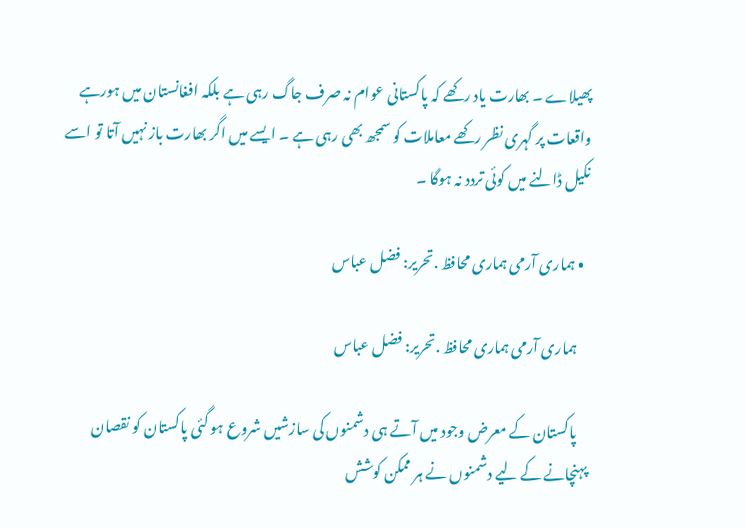پھیلاے ۔ بھارت یاد رکھے کہ پاکستانی عوام نہ صرف جاگ رہی ہے بلکہ افغانستان میں ہورہے واقعات پر گہری نظر رکھے معاملات کو سمجھ بھی رہی ہے ۔ ایسے میں اگر بھارت باز نہیں آتا تو اسے نکیل ڈالنے میں کوئی تردد نہ ہوگا ۔

  • ہماری آرمی ہماری محافظ .تحریر: فضل عباس

    ہماری آرمی ہماری محافظ .تحریر: فضل عباس

    پاکستان کے معرض وجود میں آتے ہی دشمنوں کی سازشیں شروع ہو گئی پاکستان کو نقصان پہنچانے کے لیے دشمنوں نے ہر ممکن کوشش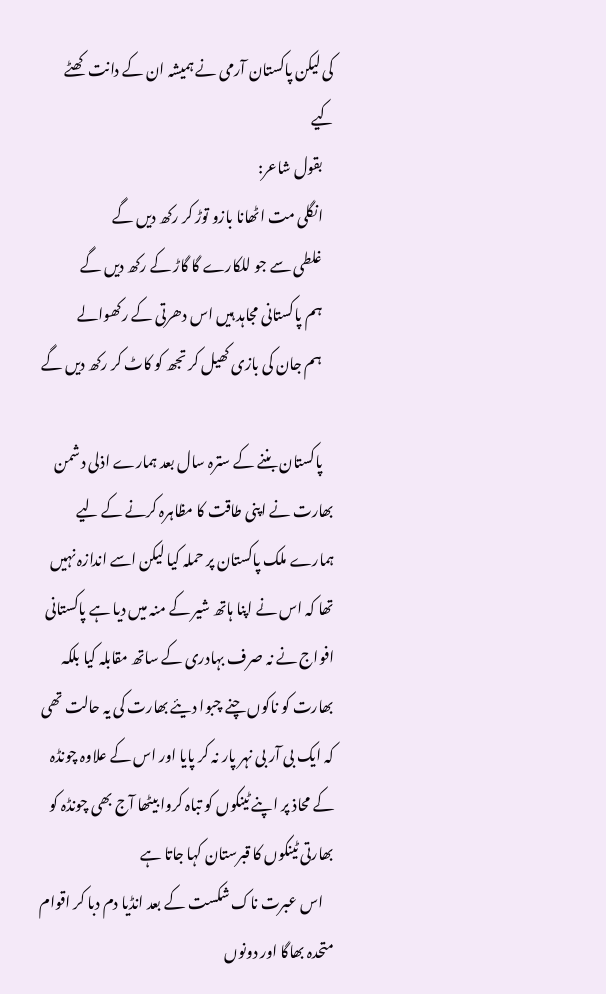کی لیکن پاکستان آرمی نے ہمیشہ ان کے دانت کھٹے کیے
    بقول شاعر:
    انگلی مت اٹھانا بازو توڑ کر رکھ دیں گے
    غلطی سے جو للکارے گا گاڑ کے رکھ دیں گے
    ہم پاکستانی مجاہد ہیں اس دھرتی کے رکھوالے
    ہم جان کی بازی کھیل کر تجھ کو کاٹ کر رکھ دیں گے

    پاکستان بننے کے سترہ سال بعد ہمارے اذلی دشمن بھارت نے اپنی طاقت کا مظاہرہ کرنے کے لیے ہمارے ملک پاکستان پر حملہ کیا لیکن اسے اندازہ نہیں تھا کہ اس نے اپنا ہاتھ شیر کے منہ میں دیا ہے پاکستانی افواج نے نہ صرف بہادری کے ساتھ مقابلہ کیا بلکہ بھارت کو ناکوں چنے چبوا دیئے بھارت کی یہ حالت تھی کہ ایک بی آر بی نہر پار نہ کر پایا اور اس کے علاوہ چونڈہ کے محاذ پر اپنے ٹینکوں کو تباہ کروا بیٹھا آج بھی چونڈہ کو بھارتی ٹینکوں کا قبرستان کہا جاتا ہے
    اس عبرت ناک شکست کے بعد انڈیا دم دبا کر اقوام متحدہ بھاگا اور دونوں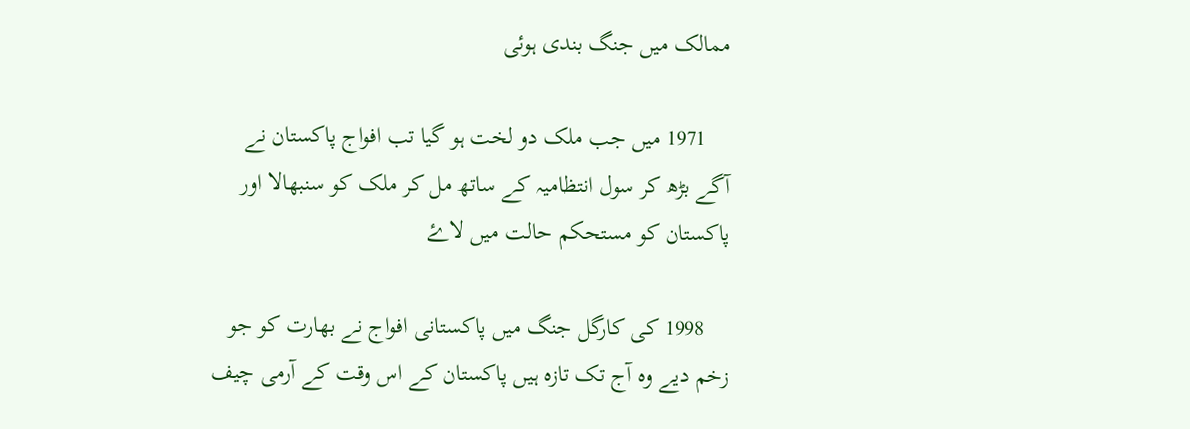ممالک میں جنگ بندی ہوئی

    1971 میں جب ملک دو لخت ہو گیا تب افواج پاکستان نے آگے بڑھ کر سول انتظامیہ کے ساتھ مل کر ملک کو سنبھالا اور پاکستان کو مستحکم حالت میں لاۓ

    1998 کی کارگل جنگ میں پاکستانی افواج نے بھارت کو جو زخم دیے وہ آج تک تازہ ہیں پاکستان کے اس وقت کے آرمی چیف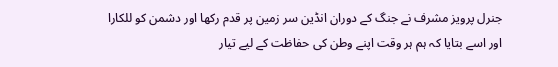جنرل پرویز مشرف نے جنگ کے دوران انڈین سر زمین پر قدم رکھا اور دشمن کو للکارا اور اسے بتایا کہ ہم ہر وقت اپنے وطن کی حفاظت کے لیے تیار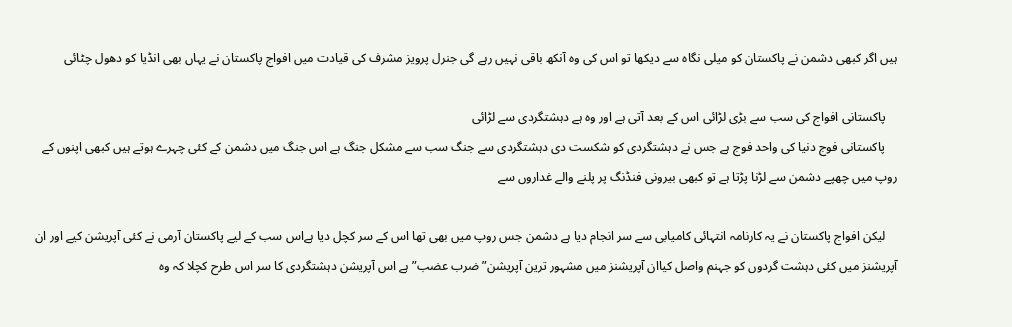ہیں اگر کبھی دشمن نے پاکستان کو میلی نگاہ سے دیکھا تو اس کی وہ آنکھ باقی نہیں رہے گی جنرل پرویز مشرف کی قیادت میں افواج پاکستان نے یہاں بھی انڈیا کو دھول چٹائی

    پاکستانی افواج کی سب سے بڑی لڑائی اس کے بعد آتی ہے اور وہ ہے دہشتگردی سے لڑائی
    پاکستانی فوج دنیا کی واحد فوج ہے جس نے دہشتگردی کو شکست دی دہشتگردی سے جنگ سب سے مشکل جنگ ہے اس جنگ میں دشمن کے کئی چہرے ہوتے ہیں کبھی اپنوں کے روپ میں چھپے دشمن سے لڑنا پڑتا ہے تو کبھی بیرونی فنڈنگ پر پلنے والے غداروں سے

    لیکن افواج پاکستان نے یہ کارنامہ انتہائی کامیابی سے سر انجام دیا ہے دشمن جس روپ میں بھی تھا اس کے سر کچل دیا ہےاس سب کے لیے پاکستان آرمی نے کئی آپریشن کیے اور ان آپریشنز میں کئی دہشت گردوں کو جہنم واصل کیاان آپریشنز میں مشہور ترین آپریشن”ضرب عضب” ہے اس آپریشن دہشتگردی کا سر اس طرح کچلا کہ وہ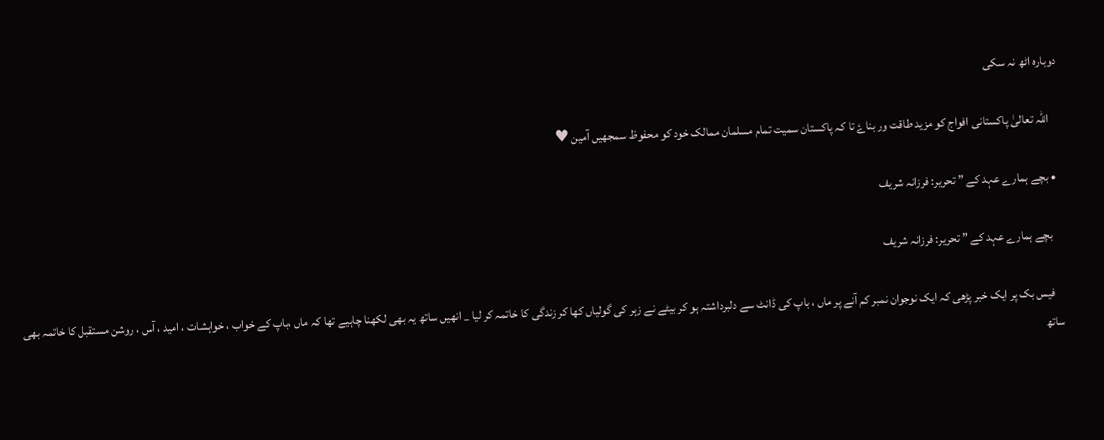دوبارہ اٹھ نہ سکی

    اللہ تعالیٰ پاکستانی افواج کو مزید طاقت ور بناۓ تا کہ پاکستان سمیت تمام مسلمان ممالک خود کو محفوظ سمجھیں آمین ♥

  • بچے ہمارے عہد کے ” تحریر: فرزانہ شریف

    بچے ہمارے عہد کے ” تحریر: فرزانہ شریف

    فیس بک پر ایک خبر پڑھی کہ ایک نوجوان نمبر کم آنے پر ماں ، باپ کی ڈانٹ سے دلبرداشتہ ہو کر بیٹے نے زہر کی گولیاں کھا کر زندگی کا خاتمہ کر لیا _ انھیں ساتھ یہ بھی لکھنا چاہیے تھا کہ ماں ،باپ کے خواب ، خواہشات ، امید ، آس ، روشن مستقبل کا خاتمہ بھی ساتھ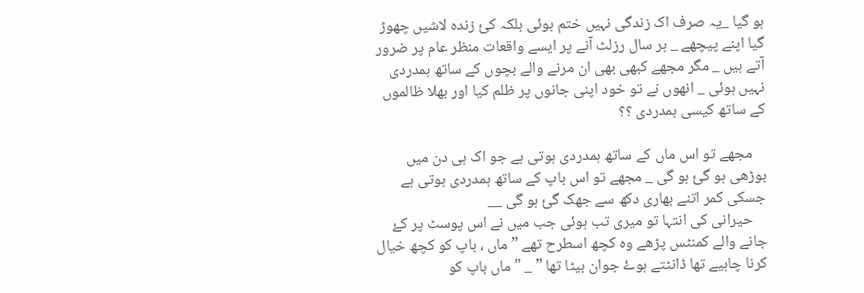ہو گیا _یہ صرف اک زندگی نہیں ختم ہوئی بلکہ کئ زندہ لاشیں چھوڑ گیا اپنے پیچھے _ ہر سال رزلٹ آنے پر ایسے واقعات منظر عام پر ضرور آتے ہیں _ مگر مجھے کبھی بھی ان مرنے والے بچوں کے ساتھ ہمدردی نہیں ہوئی _ انھوں نے تو خود اپنی جانوں پر ظلم کیا اور بھلا ظالموں کے ساتھ کیسی ہمدردی ؟؟

    مجھے تو اس ماں کے ساتھ ہمدردی ہوتی ہے جو اک ہی دن میں بوڑھی ہو گئ ہو گی _ مجھے تو اس باپ کے ساتھ ہمدردی ہوتی ہے جسکی کمر اتنے بھاری دکھ سے جھک گئ ہو گی __
    حیرانی کی انتہا تو میری تب ہوئی جب میں نے اس پوسٹ پر کۓ جانے والے کمنٹس پڑھے وہ کچھ اسطرح تھے ” ماں ، باپ کو کچھ خیال کرنا چاہیے تھا ڈانٹتے ہوۓ جوان بیٹا تھا ” _ "ماں باپ کو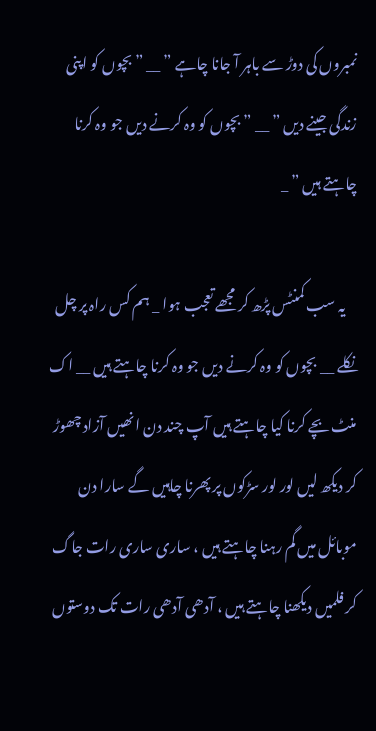نمبروں کی دوڑ سے باہر آ جانا چاہے ” __ ” بچوں کو اپنی زندگی جینے دیں ” __ ” بچوں کو وہ کرنے دیں جو وہ کرنا چاہتے ہیں ” _

    یہ سب کمنٹس پڑھ کر مجھے تعجب ہوا _ ہم کس راہ پر چل نکلے __ بچوں کو وہ کرنے دیں جو وہ کرنا چاہتے ہیں __ اک منٹ بچے کرنا کیا چاہتے ہیں آپ چند دن انھیں آزاد چھوڑ کر دیکھ لیں لور لور سڑکوں پر پھرنا چاہیں گے سارا دن موبائل میں گم رہنا چاہتے ہیں ، ساری ساری رات جاگ کر فلمیں دیکھنا چاہتے ہیں ، آدھی آدھی رات تک دوستوں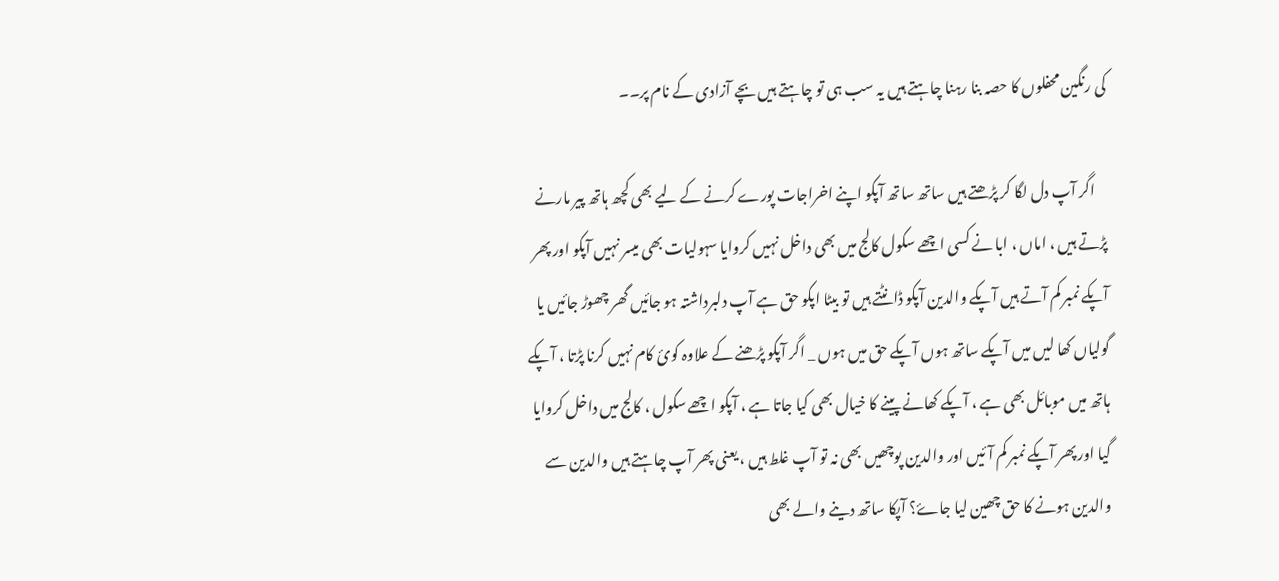کی رنگین محفلوں کا حصہ بنا رہنا چاہتے ہیں یہ سب ہی تو چاہتے ہیں بچے آزادی کے نام پر۔۔

    اگر آپ دل لگا کر پڑھتے ہیں ساتھ ساتھ آپکو اپنے اخراجات پورے کرنے کے لیے بھی کچھ ہاتھ پیر مارنے پڑتے ہیں ، اماں ، ابا نے کسی اچھے سکول کالج میں بھی داخل نہیں کروایا سہولیات بھی میسر نہیں آپکو اور پھر آپکے نمبر کم آتے ہیں آپکے والدین آپکو ڈانٹتے ہیں تو بیٹا اپکو حق ہے آپ دلبرداشتہ ہو جائیں گھر چھوڑ جائیں یا گولیاں کھا لیں میں آپکے ساتھ ہوں آپکے حق میں ہوں _ اگر آپکو پڑھنے کے علاوہ کوئ کام نہیں کرنا پڑتا ، آپکے ہاتھ میں موبائل بھی ہے ، آپکے کھانے پینے کا خیال بھی کیا جاتا ہے ، آپکو اچھے سکول ، کالج میں داخل کروایا گیا اور پھر آپکے نمبر کم آئیں اور والدین پوچھیں بھی نہ تو آپ غلط ہیں ، یعنی پھر آپ چاہتے ہیں والدین سے والدین ہونے کا حق چھین لیا جاۓ؟ آپکا ساتھ دینے والے بھی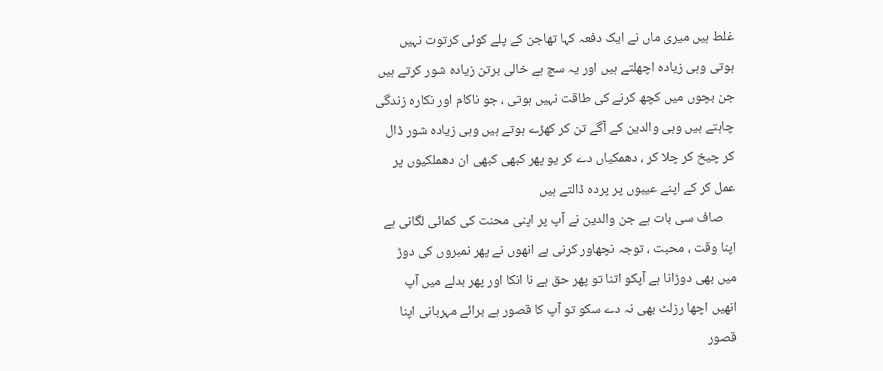غلط ہیں میری ماں نے ایک دفعہ کہا تھاجن کے پلے کوئی کرتوت نہیں ہوتی وہی زیادہ اچھلتے ہیں اور یہ سچ ہے خالی برتن زیادہ شور کرتے ہیں جن بچوں میں کچھ کرنے کی طاقت نہیں ہوتی ، جو ناکام اور نکارہ زندگی چاہتے ہیں وہی والدین کے آگے تن کر کھڑے ہوتے ہیں وہی زیادہ شور ڈال کر چیخ کر چلا کر ، دھمکیاں دے کر یو پھر کبھی کبھی ان دھملکیوں پر عمل کر کے اپنے عیبوں پر پردہ ڈالتے ہیں
    صاف سی بات ہے جن والدین نے آپ پر اپنی محنت کی کمائی لگانی ہے اپنا وقت ، محبت ، توجہ نچھاور کرنی ہے انھوں نے پھر نمبروں کی دوڑ میں بھی دوڑانا ہے آپکو اتنا تو پھر حق ہے نا انکا اور پھر بدلے میں آپ انھیں اچھا رزلٹ بھی نہ دے سکو تو آپ کا قصور ہے برائے مہربانی اپنا قصور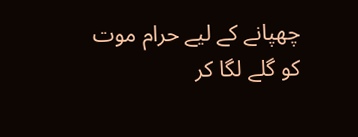چھپانے کے لیے حرام موت کو گلے لگا کر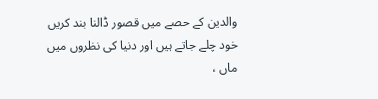والدین کے حصے میں قصور ڈالنا بند کریں خود چلے جاتے ہیں اور دنیا کی نظروں میں ماں ،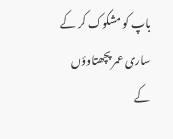باپ کو مشکوک کر کے ساری عمر پچھتاوؤں کے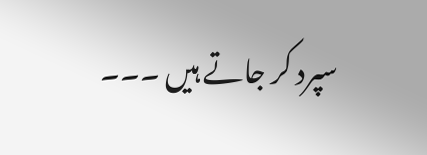سپرد کر جاتے ہیں ۔۔۔